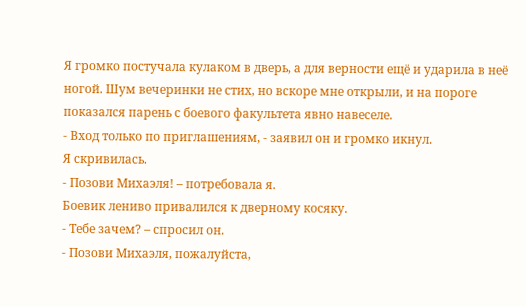Я громко постучала кулаком в дверь, а для верности ещё и ударила в неё ногой. Шум вечеринки не стих, но вскоре мне открыли, и на пороге показался парень с боевого факультета явно навеселе.
- Вход только по приглашениям, - заявил он и громко икнул.
Я скривилась.
- Позови Михаэля! – потребовала я.
Боевик лениво привалился к дверному косяку.
- Тебе зачем? – спросил он.
- Позови Михаэля, пожалуйста,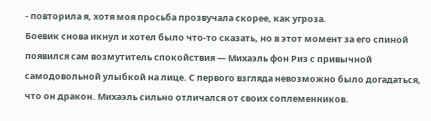- повторила я, хотя моя просьба прозвучала скорее, как угроза.
Боевик снова икнул и хотел было что-то сказать, но в этот момент за его спиной появился сам возмутитель спокойствия — Михаэль фон Риз с привычной самодовольной улыбкой на лице. С первого взгляда невозможно было догадаться, что он дракон. Михаэль сильно отличался от своих соплеменников.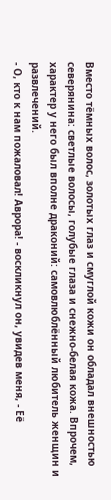Вместо тёмных волос, золотых глаз и смуглой кожи он обладал внешностью северянина: светлые волосы, голубые глаза и снежно-белая кожа. Впрочем, характер у него был вполне драконий: самовлюблённый любитель женщин и развлечений.
- О, кто к нам пожаловал! Аврора! - воскликнул он, увидев меня, - Её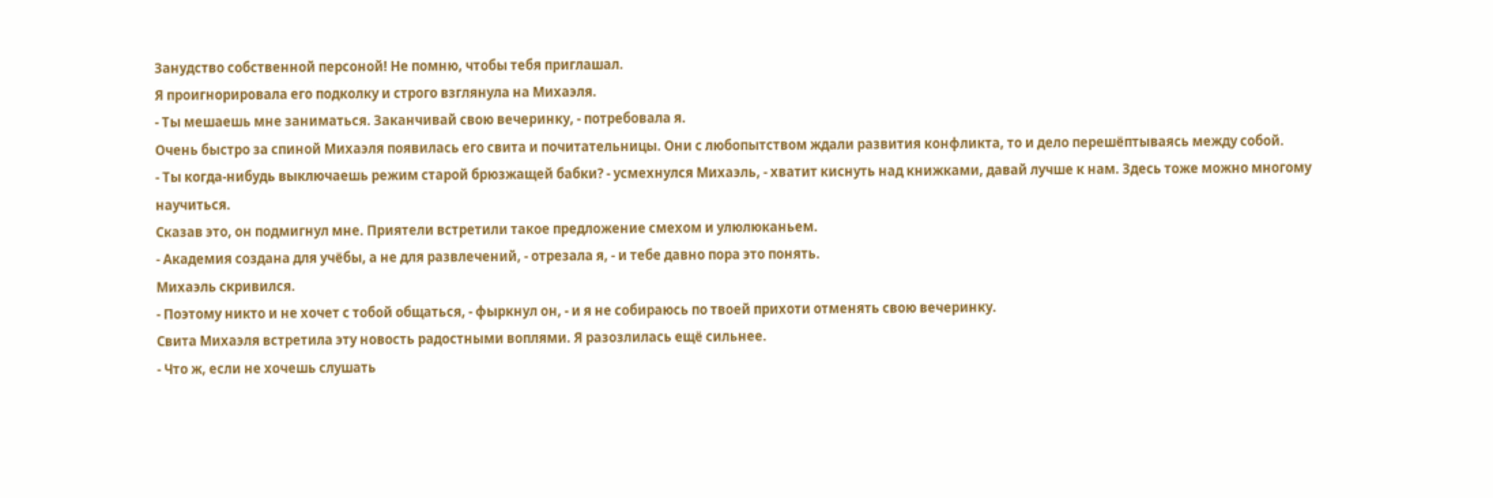Занудство собственной персоной! Не помню, чтобы тебя приглашал.
Я проигнорировала его подколку и строго взглянула на Михаэля.
- Ты мешаешь мне заниматься. Заканчивай свою вечеринку, - потребовала я.
Очень быстро за спиной Михаэля появилась его свита и почитательницы. Они с любопытством ждали развития конфликта, то и дело перешёптываясь между собой.
- Ты когда-нибудь выключаешь режим старой брюзжащей бабки? - усмехнулся Михаэль, - хватит киснуть над книжками, давай лучше к нам. Здесь тоже можно многому научиться.
Сказав это, он подмигнул мне. Приятели встретили такое предложение смехом и улюлюканьем.
- Академия создана для учёбы, а не для развлечений, - отрезала я, - и тебе давно пора это понять.
Михаэль скривился.
- Поэтому никто и не хочет с тобой общаться, - фыркнул он, - и я не собираюсь по твоей прихоти отменять свою вечеринку.
Свита Михаэля встретила эту новость радостными воплями. Я разозлилась ещё сильнее.
- Что ж, если не хочешь слушать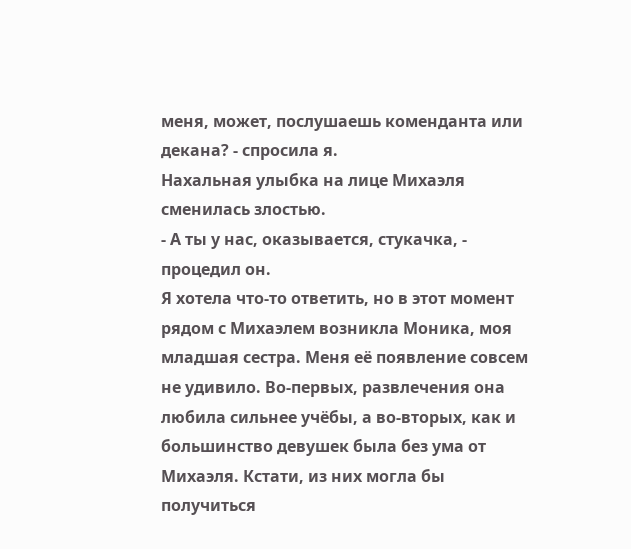меня, может, послушаешь коменданта или декана? - спросила я.
Нахальная улыбка на лице Михаэля сменилась злостью.
- А ты у нас, оказывается, стукачка, - процедил он.
Я хотела что-то ответить, но в этот момент рядом с Михаэлем возникла Моника, моя младшая сестра. Меня её появление совсем не удивило. Во-первых, развлечения она любила сильнее учёбы, а во-вторых, как и большинство девушек была без ума от Михаэля. Кстати, из них могла бы получиться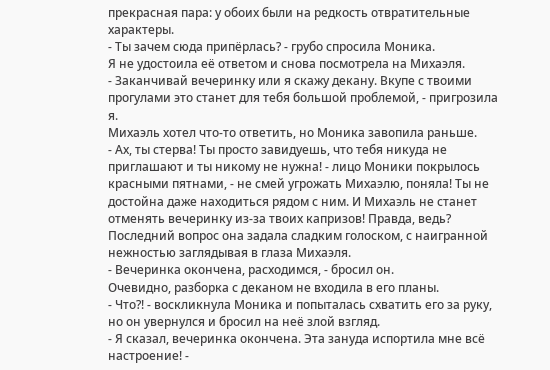прекрасная пара: у обоих были на редкость отвратительные характеры.
- Ты зачем сюда припёрлась? - грубо спросила Моника.
Я не удостоила её ответом и снова посмотрела на Михаэля.
- Заканчивай вечеринку или я скажу декану. Вкупе с твоими прогулами это станет для тебя большой проблемой, - пригрозила я.
Михаэль хотел что-то ответить, но Моника завопила раньше.
- Ах, ты стерва! Ты просто завидуешь, что тебя никуда не приглашают и ты никому не нужна! - лицо Моники покрылось красными пятнами, - не смей угрожать Михаэлю, поняла! Ты не достойна даже находиться рядом с ним. И Михаэль не станет отменять вечеринку из-за твоих капризов! Правда, ведь?
Последний вопрос она задала сладким голоском, с наигранной нежностью заглядывая в глаза Михаэля.
- Вечеринка окончена, расходимся, - бросил он.
Очевидно, разборка с деканом не входила в его планы.
- Что?! - воскликнула Моника и попыталась схватить его за руку, но он увернулся и бросил на неё злой взгляд.
- Я сказал, вечеринка окончена. Эта зануда испортила мне всё настроение! -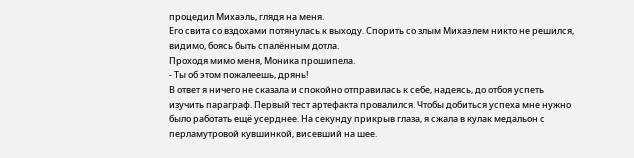процедил Михаэль, глядя на меня.
Его свита со вздохами потянулась к выходу. Спорить со злым Михаэлем никто не решился, видимо, боясь быть спалённым дотла.
Проходя мимо меня, Моника прошипела.
- Ты об этом пожалеешь, дрянь!
В ответ я ничего не сказала и спокойно отправилась к себе, надеясь, до отбоя успеть изучить параграф. Первый тест артефакта провалился. Чтобы добиться успеха мне нужно было работать ещё усерднее. На секунду прикрыв глаза, я сжала в кулак медальон с перламутровой кувшинкой, висевший на шее.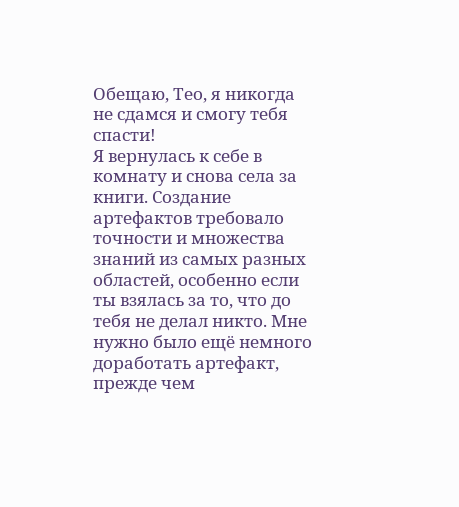Обещаю, Тео, я никогда не сдамся и смогу тебя спасти!
Я вернулась к себе в комнату и снова села за книги. Создание артефактов требовало точности и множества знаний из самых разных областей, особенно если ты взялась за то, что до тебя не делал никто. Мне нужно было ещё немного доработать артефакт, прежде чем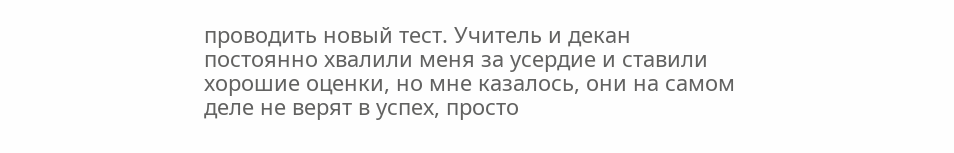проводить новый тест. Учитель и декан постоянно хвалили меня за усердие и ставили хорошие оценки, но мне казалось, они на самом деле не верят в успех, просто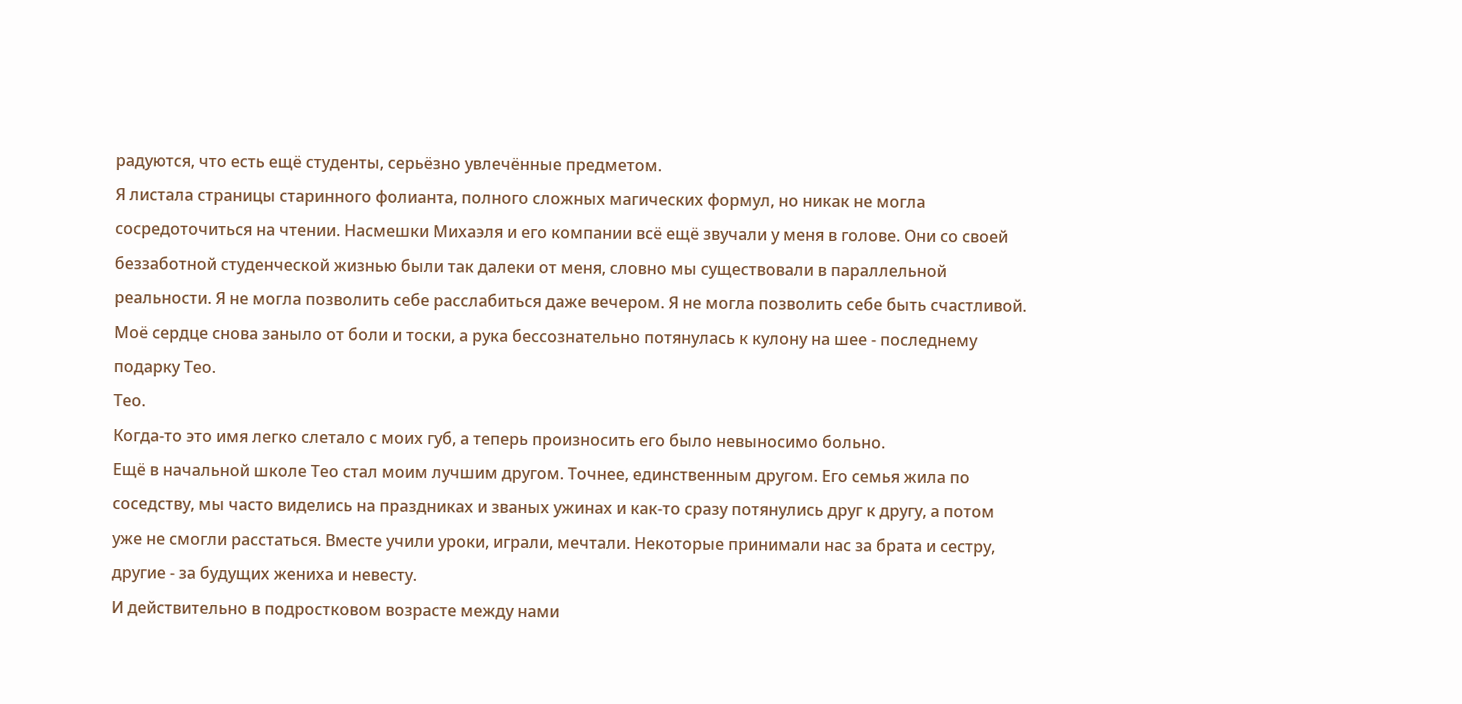радуются, что есть ещё студенты, серьёзно увлечённые предметом.
Я листала страницы старинного фолианта, полного сложных магических формул, но никак не могла сосредоточиться на чтении. Насмешки Михаэля и его компании всё ещё звучали у меня в голове. Они со своей беззаботной студенческой жизнью были так далеки от меня, словно мы существовали в параллельной реальности. Я не могла позволить себе расслабиться даже вечером. Я не могла позволить себе быть счастливой.
Моё сердце снова заныло от боли и тоски, а рука бессознательно потянулась к кулону на шее - последнему подарку Тео.
Тео.
Когда-то это имя легко слетало с моих губ, а теперь произносить его было невыносимо больно.
Ещё в начальной школе Тео стал моим лучшим другом. Точнее, единственным другом. Его семья жила по соседству, мы часто виделись на праздниках и званых ужинах и как-то сразу потянулись друг к другу, а потом уже не смогли расстаться. Вместе учили уроки, играли, мечтали. Некоторые принимали нас за брата и сестру, другие - за будущих жениха и невесту.
И действительно в подростковом возрасте между нами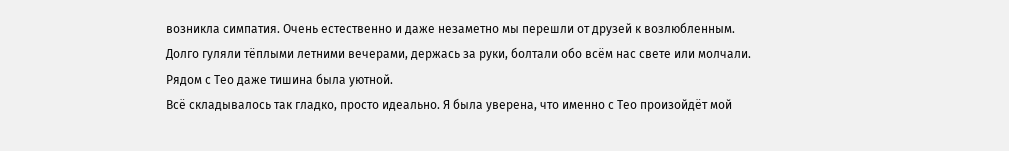возникла симпатия. Очень естественно и даже незаметно мы перешли от друзей к возлюбленным. Долго гуляли тёплыми летними вечерами, держась за руки, болтали обо всём нас свете или молчали. Рядом с Тео даже тишина была уютной.
Всё складывалось так гладко, просто идеально. Я была уверена, что именно с Тео произойдёт мой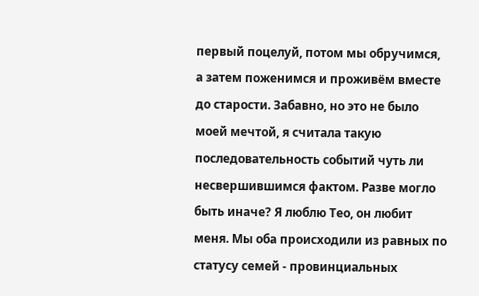первый поцелуй, потом мы обручимся, а затем поженимся и проживём вместе до старости. Забавно, но это не было моей мечтой, я считала такую последовательность событий чуть ли несвершившимся фактом. Разве могло быть иначе? Я люблю Тео, он любит меня. Мы оба происходили из равных по статусу семей - провинциальных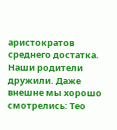аристократов среднего достатка. Наши родители дружили. Даже внешне мы хорошо смотрелись: Тео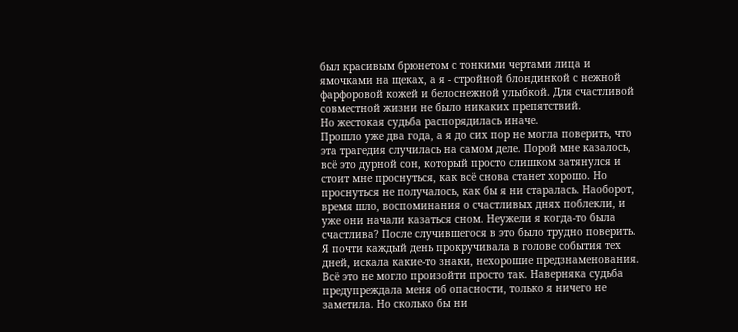был красивым брюнетом с тонкими чертами лица и ямочками на щеках, а я - стройной блондинкой с нежной фарфоровой кожей и белоснежной улыбкой. Для счастливой совместной жизни не было никаких препятствий.
Но жестокая судьба распорядилась иначе.
Прошло уже два года, а я до сих пор не могла поверить, что эта трагедия случилась на самом деле. Порой мне казалось, всё это дурной сон, который просто слишком затянулся и стоит мне проснуться, как всё снова станет хорошо. Но проснуться не получалось, как бы я ни старалась. Наоборот, время шло, воспоминания о счастливых днях поблекли, и уже они начали казаться сном. Неужели я когда-то была счастлива? После случившегося в это было трудно поверить.
Я почти каждый день прокручивала в голове события тех дней, искала какие-то знаки, нехорошие предзнаменования. Всё это не могло произойти просто так. Наверняка судьба предупреждала меня об опасности, только я ничего не заметила. Но сколько бы ни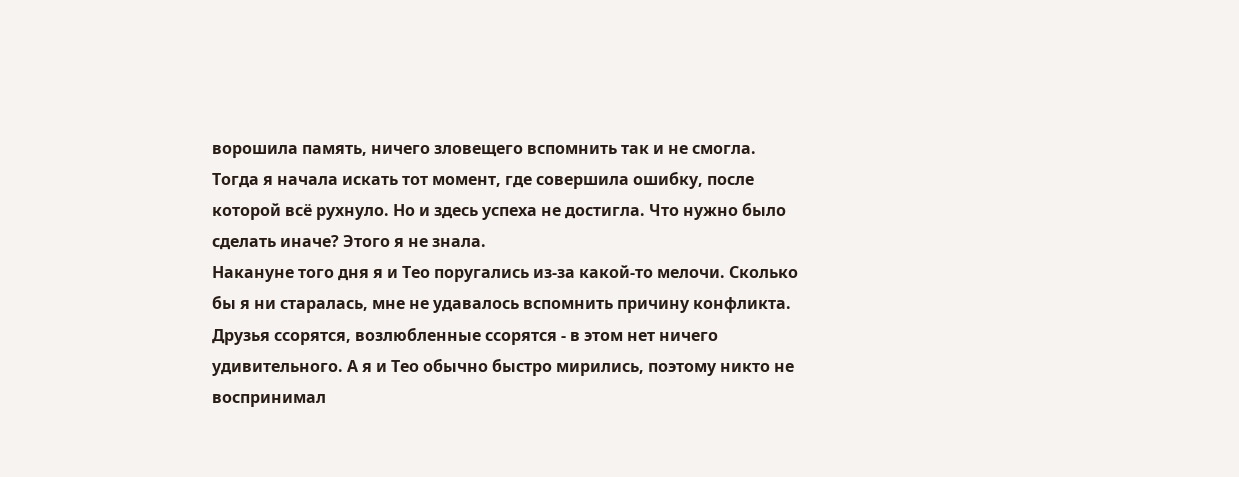ворошила память, ничего зловещего вспомнить так и не смогла.
Тогда я начала искать тот момент, где совершила ошибку, после которой всё рухнуло. Но и здесь успеха не достигла. Что нужно было сделать иначе? Этого я не знала.
Накануне того дня я и Тео поругались из-за какой-то мелочи. Сколько бы я ни старалась, мне не удавалось вспомнить причину конфликта. Друзья ссорятся, возлюбленные ссорятся - в этом нет ничего удивительного. А я и Тео обычно быстро мирились, поэтому никто не воспринимал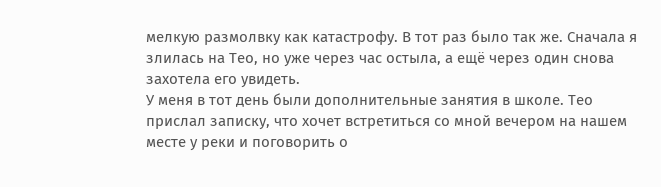мелкую размолвку как катастрофу. В тот раз было так же. Сначала я злилась на Тео, но уже через час остыла, а ещё через один снова захотела его увидеть.
У меня в тот день были дополнительные занятия в школе. Тео прислал записку, что хочет встретиться со мной вечером на нашем месте у реки и поговорить о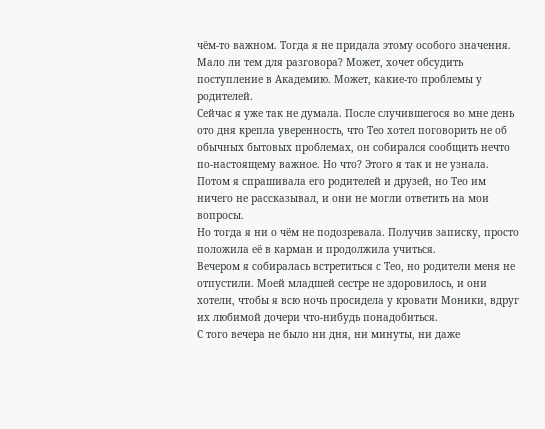чём-то важном. Тогда я не придала этому особого значения. Мало ли тем для разговора? Может, хочет обсудить поступление в Академию. Может, какие-то проблемы у родителей.
Сейчас я уже так не думала. После случившегося во мне день ото дня крепла уверенность, что Тео хотел поговорить не об обычных бытовых проблемах, он собирался сообщить нечто по-настоящему важное. Но что? Этого я так и не узнала. Потом я спрашивала его родителей и друзей, но Тео им ничего не рассказывал, и они не могли ответить на мои вопросы.
Но тогда я ни о чём не подозревала. Получив записку, просто положила её в карман и продолжила учиться.
Вечером я собиралась встретиться с Тео, но родители меня не отпустили. Моей младшей сестре не здоровилось, и они хотели, чтобы я всю ночь просидела у кровати Моники, вдруг их любимой дочери что-нибудь понадобиться.
С того вечера не было ни дня, ни минуты, ни даже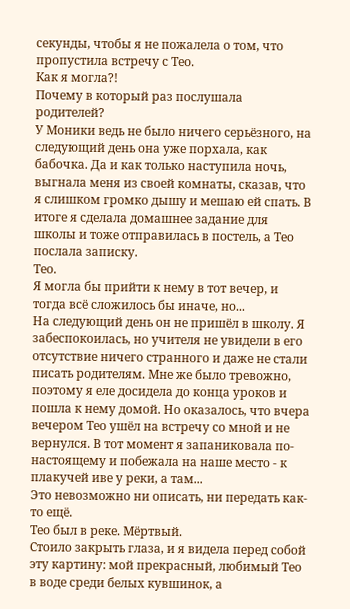секунды, чтобы я не пожалела о том, что пропустила встречу с Тео.
Как я могла?!
Почему в который раз послушала родителей?
У Моники ведь не было ничего серьёзного, на следующий день она уже порхала, как бабочка. Да и как только наступила ночь, выгнала меня из своей комнаты, сказав, что я слишком громко дышу и мешаю ей спать. В итоге я сделала домашнее задание для школы и тоже отправилась в постель, а Тео послала записку.
Тео.
Я могла бы прийти к нему в тот вечер, и тогда всё сложилось бы иначе, но...
На следующий день он не пришёл в школу. Я забеспокоилась, но учителя не увидели в его отсутствие ничего странного и даже не стали писать родителям. Мне же было тревожно, поэтому я еле досидела до конца уроков и пошла к нему домой. Но оказалось, что вчера вечером Тео ушёл на встречу со мной и не вернулся. В тот момент я запаниковала по-настоящему и побежала на наше место - к плакучей иве у реки, а там...
Это невозможно ни описать, ни передать как-то ещё.
Тео был в реке. Мёртвый.
Стоило закрыть глаза, и я видела перед собой эту картину: мой прекрасный, любимый Тео в воде среди белых кувшинок, а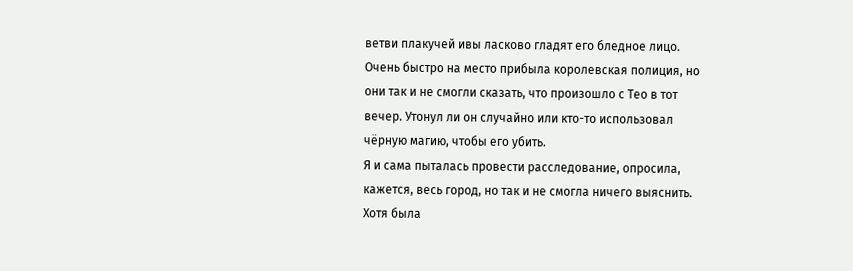ветви плакучей ивы ласково гладят его бледное лицо.
Очень быстро на место прибыла королевская полиция, но они так и не смогли сказать, что произошло с Тео в тот вечер. Утонул ли он случайно или кто-то использовал чёрную магию, чтобы его убить.
Я и сама пыталась провести расследование, опросила, кажется, весь город, но так и не смогла ничего выяснить. Хотя была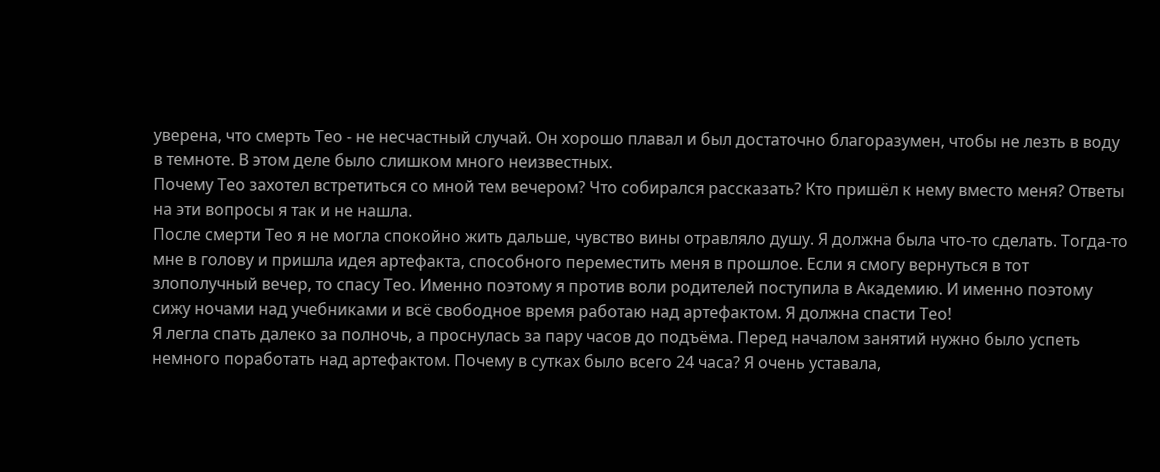уверена, что смерть Тео - не несчастный случай. Он хорошо плавал и был достаточно благоразумен, чтобы не лезть в воду в темноте. В этом деле было слишком много неизвестных.
Почему Тео захотел встретиться со мной тем вечером? Что собирался рассказать? Кто пришёл к нему вместо меня? Ответы на эти вопросы я так и не нашла.
После смерти Тео я не могла спокойно жить дальше, чувство вины отравляло душу. Я должна была что-то сделать. Тогда-то мне в голову и пришла идея артефакта, способного переместить меня в прошлое. Если я смогу вернуться в тот злополучный вечер, то спасу Тео. Именно поэтому я против воли родителей поступила в Академию. И именно поэтому сижу ночами над учебниками и всё свободное время работаю над артефактом. Я должна спасти Тео!
Я легла спать далеко за полночь, а проснулась за пару часов до подъёма. Перед началом занятий нужно было успеть немного поработать над артефактом. Почему в сутках было всего 24 часа? Я очень уставала,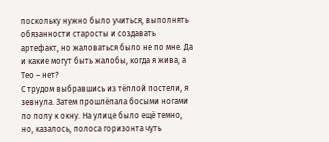поскольку нужно было учиться, выполнять обязанности старосты и создавать артефакт, но жаловаться было не по мне. Да и какие могут быть жалобы, когда я жива, а Тео – нет?
С трудом выбравшись из тёплой постели, я зевнула. Затем прошлёпала босыми ногами по полу к окну. На улице было ещё темно, но, казалось, полоса горизонта чуть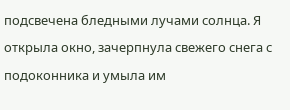подсвечена бледными лучами солнца. Я открыла окно, зачерпнула свежего снега с подоконника и умыла им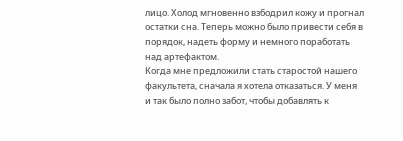лицо. Холод мгновенно взбодрил кожу и прогнал остатки сна. Теперь можно было привести себя в порядок, надеть форму и немного поработать над артефактом.
Когда мне предложили стать старостой нашего факультета, сначала я хотела отказаться. У меня и так было полно забот, чтобы добавлять к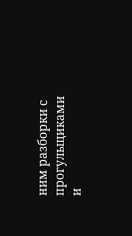ним разборки с прогульщиками и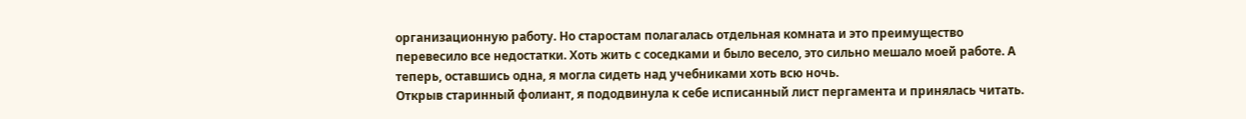организационную работу. Но старостам полагалась отдельная комната и это преимущество перевесило все недостатки. Хоть жить с соседками и было весело, это сильно мешало моей работе. А теперь, оставшись одна, я могла сидеть над учебниками хоть всю ночь.
Открыв старинный фолиант, я пододвинула к себе исписанный лист пергамента и принялась читать.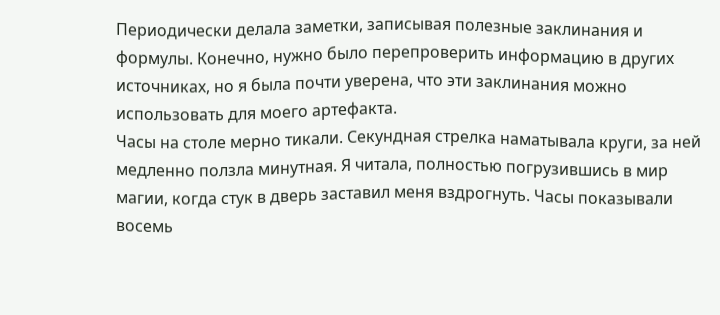Периодически делала заметки, записывая полезные заклинания и формулы. Конечно, нужно было перепроверить информацию в других источниках, но я была почти уверена, что эти заклинания можно использовать для моего артефакта.
Часы на столе мерно тикали. Секундная стрелка наматывала круги, за ней медленно ползла минутная. Я читала, полностью погрузившись в мир магии, когда стук в дверь заставил меня вздрогнуть. Часы показывали восемь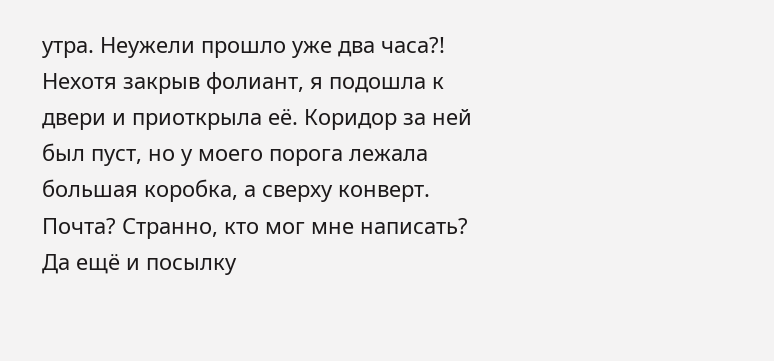утра. Неужели прошло уже два часа?!
Нехотя закрыв фолиант, я подошла к двери и приоткрыла её. Коридор за ней был пуст, но у моего порога лежала большая коробка, а сверху конверт.
Почта? Странно, кто мог мне написать? Да ещё и посылку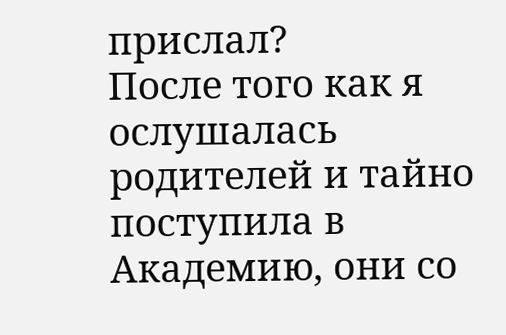прислал?
После того как я ослушалась родителей и тайно поступила в Академию, они со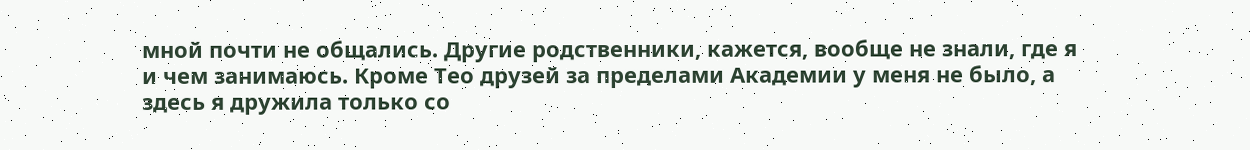мной почти не общались. Другие родственники, кажется, вообще не знали, где я и чем занимаюсь. Кроме Тео друзей за пределами Академии у меня не было, а здесь я дружила только со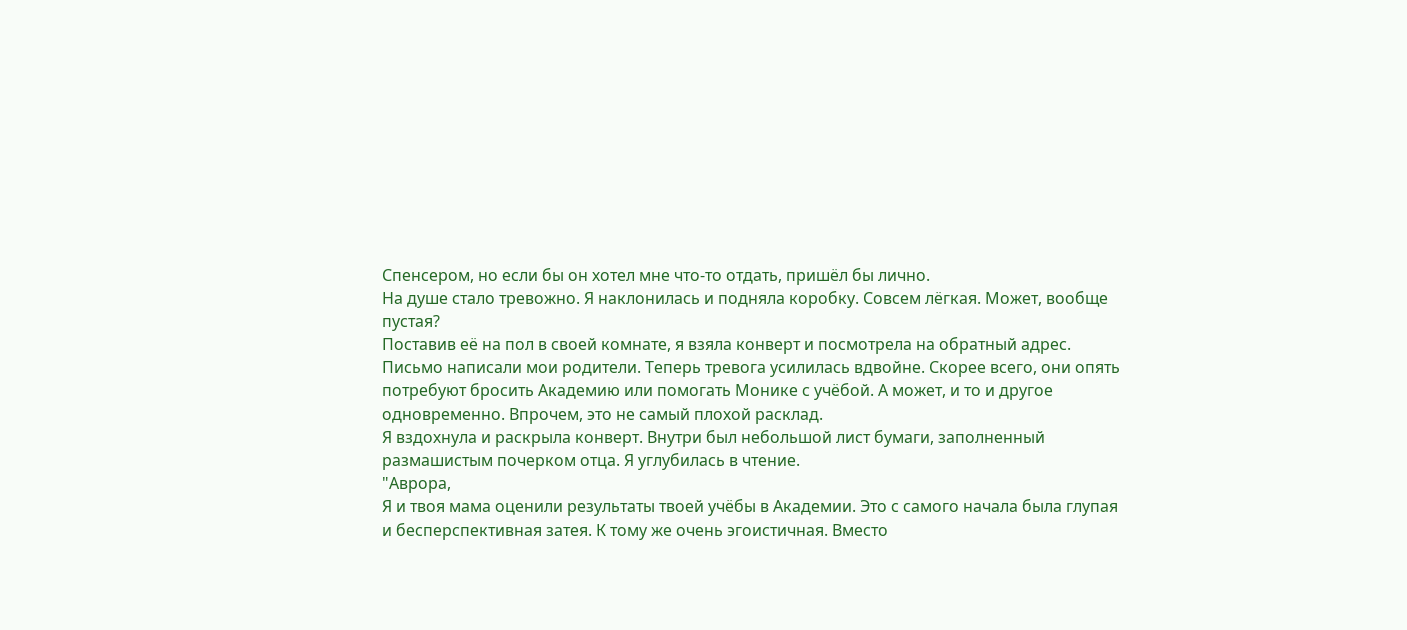Спенсером, но если бы он хотел мне что-то отдать, пришёл бы лично.
На душе стало тревожно. Я наклонилась и подняла коробку. Совсем лёгкая. Может, вообще пустая?
Поставив её на пол в своей комнате, я взяла конверт и посмотрела на обратный адрес. Письмо написали мои родители. Теперь тревога усилилась вдвойне. Скорее всего, они опять потребуют бросить Академию или помогать Монике с учёбой. А может, и то и другое одновременно. Впрочем, это не самый плохой расклад.
Я вздохнула и раскрыла конверт. Внутри был небольшой лист бумаги, заполненный размашистым почерком отца. Я углубилась в чтение.
"Аврора,
Я и твоя мама оценили результаты твоей учёбы в Академии. Это с самого начала была глупая и бесперспективная затея. К тому же очень эгоистичная. Вместо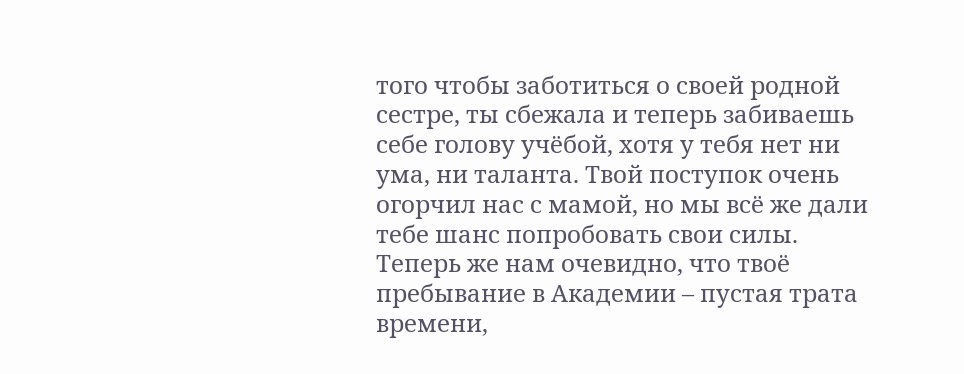того чтобы заботиться о своей родной сестре, ты сбежала и теперь забиваешь себе голову учёбой, хотя у тебя нет ни ума, ни таланта. Твой поступок очень огорчил нас с мамой, но мы всё же дали тебе шанс попробовать свои силы. Теперь же нам очевидно, что твоё пребывание в Академии – пустая трата времени,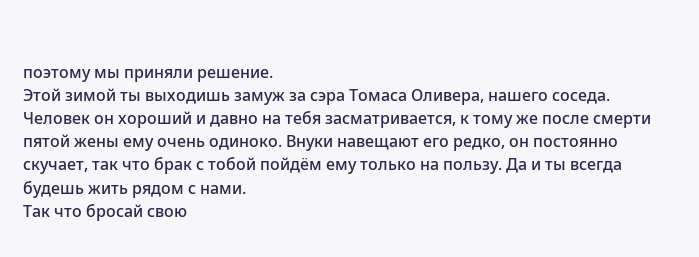поэтому мы приняли решение.
Этой зимой ты выходишь замуж за сэра Томаса Оливера, нашего соседа. Человек он хороший и давно на тебя засматривается, к тому же после смерти пятой жены ему очень одиноко. Внуки навещают его редко, он постоянно скучает, так что брак с тобой пойдём ему только на пользу. Да и ты всегда будешь жить рядом с нами.
Так что бросай свою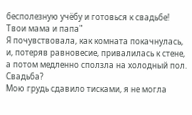бесполезную учёбу и готовься к свадьбе!
Твои мама и папа"
Я почувствовала, как комната покачнулась, и, потеряв равновесие, привалилась к стене, а потом медленно сползла на холодный пол.
Свадьба?
Мою грудь сдавило тисками, я не могла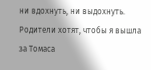ни вдохнуть, ни выдохнуть.
Родители хотят, чтобы я вышла за Томаса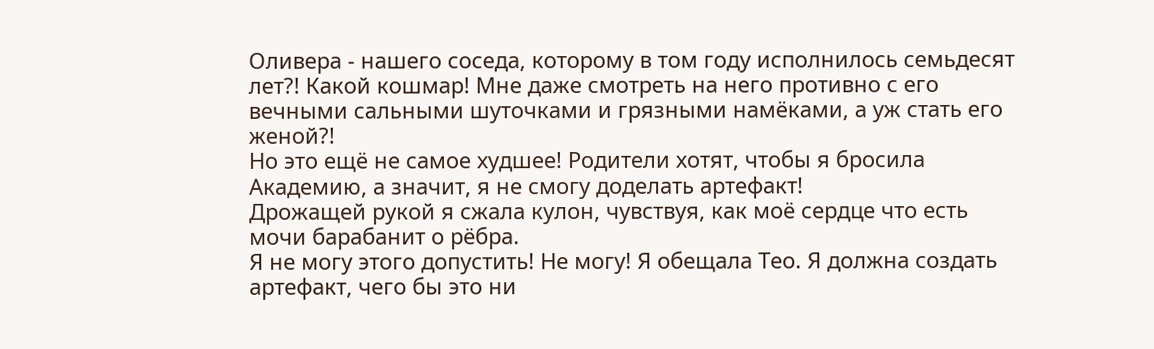Оливера - нашего соседа, которому в том году исполнилось семьдесят лет?! Какой кошмар! Мне даже смотреть на него противно с его вечными сальными шуточками и грязными намёками, а уж стать его женой?!
Но это ещё не самое худшее! Родители хотят, чтобы я бросила Академию, а значит, я не смогу доделать артефакт!
Дрожащей рукой я сжала кулон, чувствуя, как моё сердце что есть мочи барабанит о рёбра.
Я не могу этого допустить! Не могу! Я обещала Тео. Я должна создать артефакт, чего бы это ни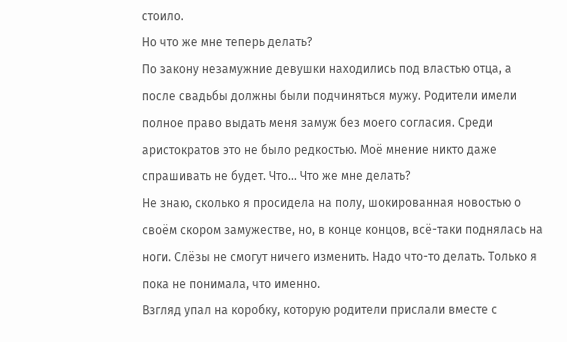стоило.
Но что же мне теперь делать?
По закону незамужние девушки находились под властью отца, а после свадьбы должны были подчиняться мужу. Родители имели полное право выдать меня замуж без моего согласия. Среди аристократов это не было редкостью. Моё мнение никто даже спрашивать не будет. Что… Что же мне делать?
Не знаю, сколько я просидела на полу, шокированная новостью о своём скором замужестве, но, в конце концов, всё-таки поднялась на ноги. Слёзы не смогут ничего изменить. Надо что-то делать. Только я пока не понимала, что именно.
Взгляд упал на коробку, которую родители прислали вместе с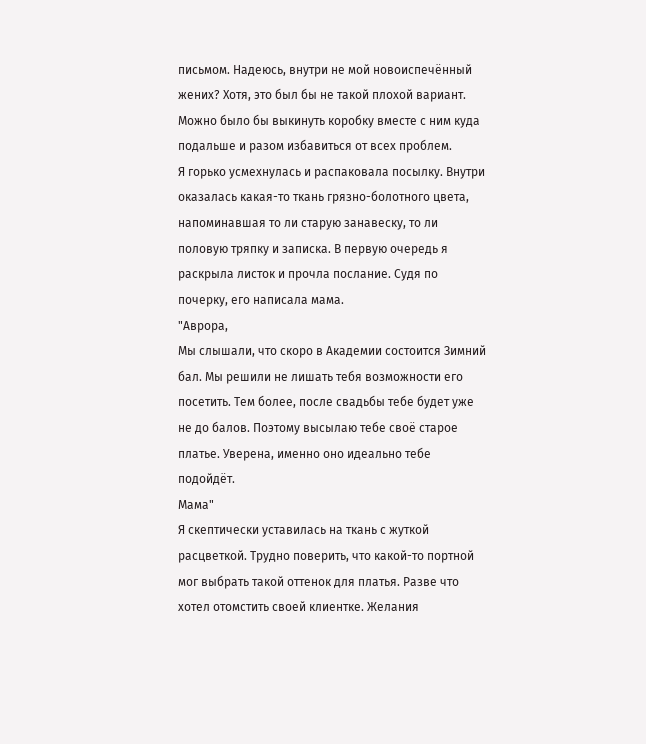письмом. Надеюсь, внутри не мой новоиспечённый жених? Хотя, это был бы не такой плохой вариант. Можно было бы выкинуть коробку вместе с ним куда подальше и разом избавиться от всех проблем.
Я горько усмехнулась и распаковала посылку. Внутри оказалась какая-то ткань грязно-болотного цвета, напоминавшая то ли старую занавеску, то ли половую тряпку и записка. В первую очередь я раскрыла листок и прочла послание. Судя по почерку, его написала мама.
"Аврора,
Мы слышали, что скоро в Академии состоится Зимний бал. Мы решили не лишать тебя возможности его посетить. Тем более, после свадьбы тебе будет уже не до балов. Поэтому высылаю тебе своё старое платье. Уверена, именно оно идеально тебе подойдёт.
Мама"
Я скептически уставилась на ткань с жуткой расцветкой. Трудно поверить, что какой-то портной мог выбрать такой оттенок для платья. Разве что хотел отомстить своей клиентке. Желания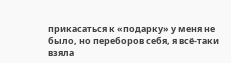прикасаться к «подарку» у меня не было, но переборов себя, я всё-таки взяла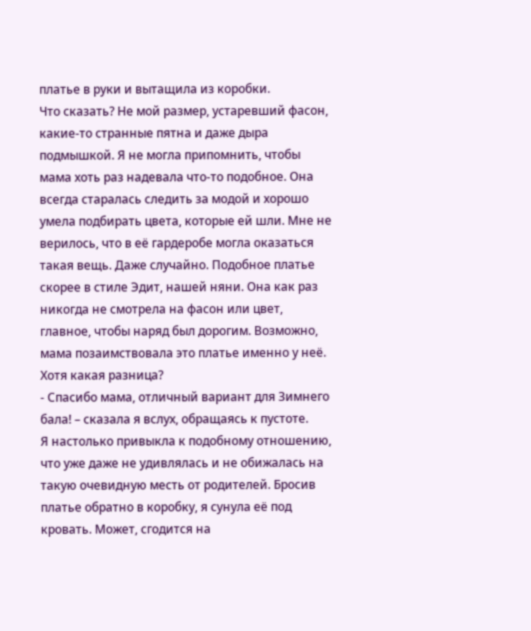платье в руки и вытащила из коробки.
Что сказать? Не мой размер, устаревший фасон, какие-то странные пятна и даже дыра подмышкой. Я не могла припомнить, чтобы мама хоть раз надевала что-то подобное. Она всегда старалась следить за модой и хорошо умела подбирать цвета, которые ей шли. Мне не верилось, что в её гардеробе могла оказаться такая вещь. Даже случайно. Подобное платье скорее в стиле Эдит, нашей няни. Она как раз никогда не смотрела на фасон или цвет, главное, чтобы наряд был дорогим. Возможно, мама позаимствовала это платье именно у неё. Хотя какая разница?
- Спасибо мама, отличный вариант для Зимнего бала! – сказала я вслух, обращаясь к пустоте.
Я настолько привыкла к подобному отношению, что уже даже не удивлялась и не обижалась на такую очевидную месть от родителей. Бросив платье обратно в коробку, я сунула её под кровать. Может, сгодится на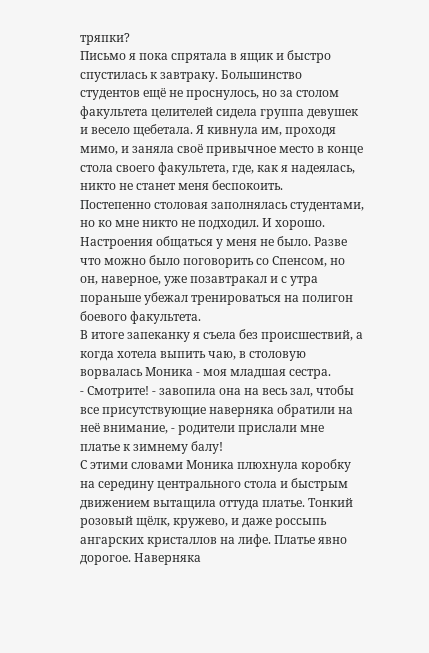тряпки?
Письмо я пока спрятала в ящик и быстро спустилась к завтраку. Большинство студентов ещё не проснулось, но за столом факультета целителей сидела группа девушек и весело щебетала. Я кивнула им, проходя мимо, и заняла своё привычное место в конце стола своего факультета, где, как я надеялась, никто не станет меня беспокоить.
Постепенно столовая заполнялась студентами, но ко мне никто не подходил. И хорошо. Настроения общаться у меня не было. Разве что можно было поговорить со Спенсом, но он, наверное, уже позавтракал и с утра пораньше убежал тренироваться на полигон боевого факультета.
В итоге запеканку я съела без происшествий, а когда хотела выпить чаю, в столовую ворвалась Моника - моя младшая сестра.
- Смотрите! - завопила она на весь зал, чтобы все присутствующие наверняка обратили на неё внимание, - родители прислали мне платье к зимнему балу!
С этими словами Моника плюхнула коробку на середину центрального стола и быстрым движением вытащила оттуда платье. Тонкий розовый щёлк, кружево, и даже россыпь ангарских кристаллов на лифе. Платье явно дорогое. Наверняка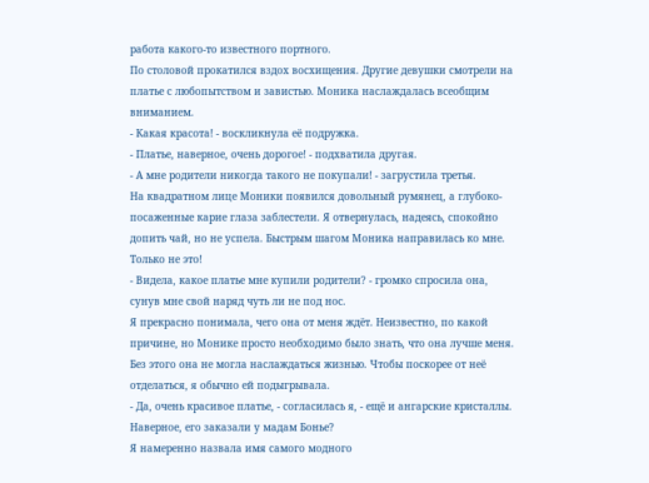работа какого-то известного портного.
По столовой прокатился вздох восхищения. Другие девушки смотрели на платье с любопытством и завистью. Моника наслаждалась всеобщим вниманием.
- Какая красота! - воскликнула её подружка.
- Платье, наверное, очень дорогое! - подхватила другая.
- А мне родители никогда такого не покупали! - загрустила третья.
На квадратном лице Моники появился довольный румянец, а глубоко-посаженные карие глаза заблестели. Я отвернулась, надеясь, спокойно допить чай, но не успела. Быстрым шагом Моника направилась ко мне. Только не это!
- Видела, какое платье мне купили родители? - громко спросила она, сунув мне свой наряд чуть ли не под нос.
Я прекрасно понимала, чего она от меня ждёт. Неизвестно, по какой причине, но Монике просто необходимо было знать, что она лучше меня. Без этого она не могла наслаждаться жизнью. Чтобы поскорее от неё отделаться, я обычно ей подыгрывала.
- Да, очень красивое платье, - согласилась я, - ещё и ангарские кристаллы. Наверное, его заказали у мадам Бонье?
Я намеренно назвала имя самого модного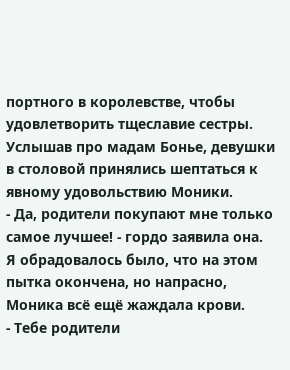портного в королевстве, чтобы удовлетворить тщеславие сестры. Услышав про мадам Бонье, девушки в столовой принялись шептаться к явному удовольствию Моники.
- Да, родители покупают мне только самое лучшее! - гордо заявила она.
Я обрадовалось было, что на этом пытка окончена, но напрасно, Моника всё ещё жаждала крови.
- Тебе родители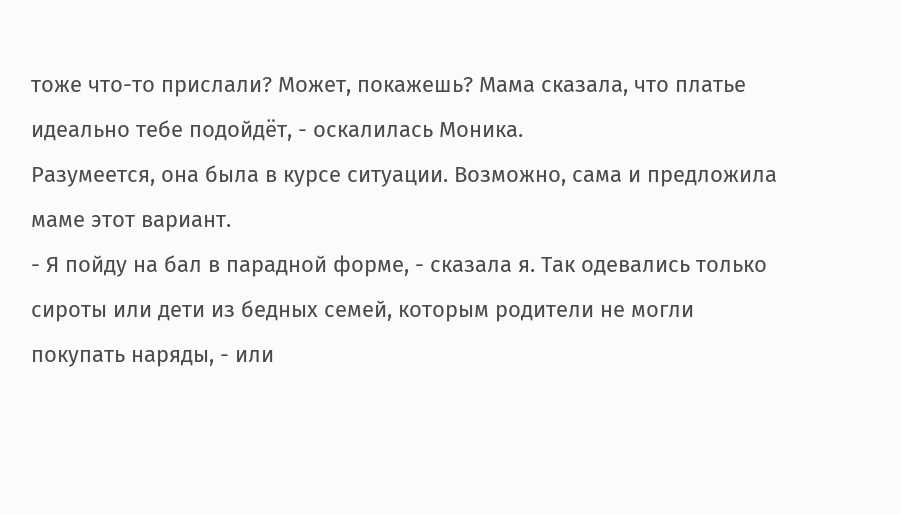тоже что-то прислали? Может, покажешь? Мама сказала, что платье идеально тебе подойдёт, - оскалилась Моника.
Разумеется, она была в курсе ситуации. Возможно, сама и предложила маме этот вариант.
- Я пойду на бал в парадной форме, - сказала я. Так одевались только сироты или дети из бедных семей, которым родители не могли покупать наряды, - или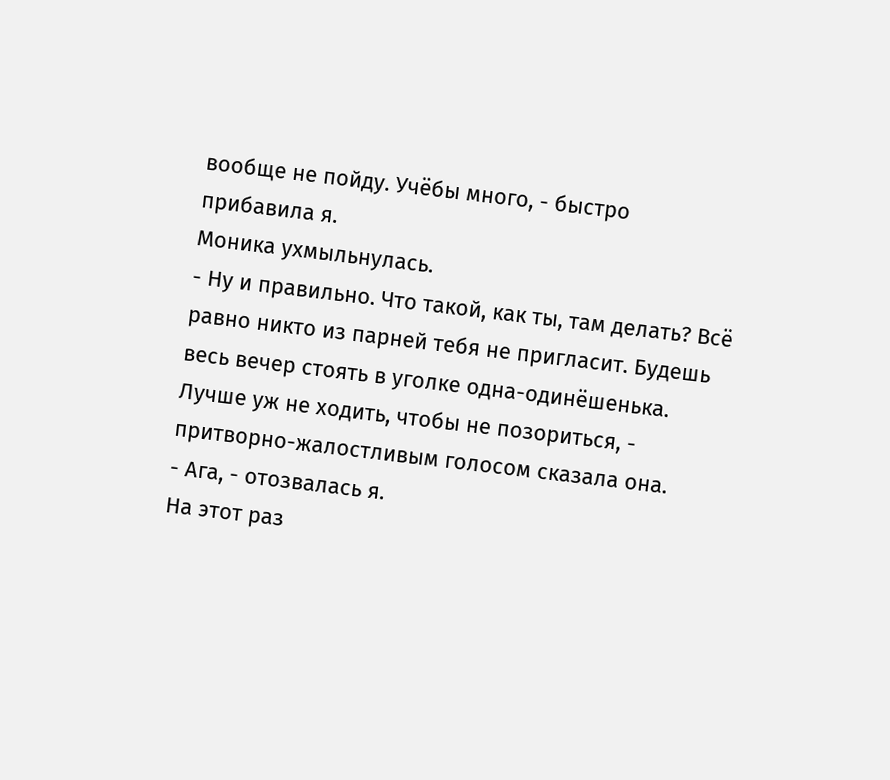вообще не пойду. Учёбы много, - быстро прибавила я.
Моника ухмыльнулась.
- Ну и правильно. Что такой, как ты, там делать? Всё равно никто из парней тебя не пригласит. Будешь весь вечер стоять в уголке одна-одинёшенька. Лучше уж не ходить, чтобы не позориться, - притворно-жалостливым голосом сказала она.
- Ага, - отозвалась я.
На этот раз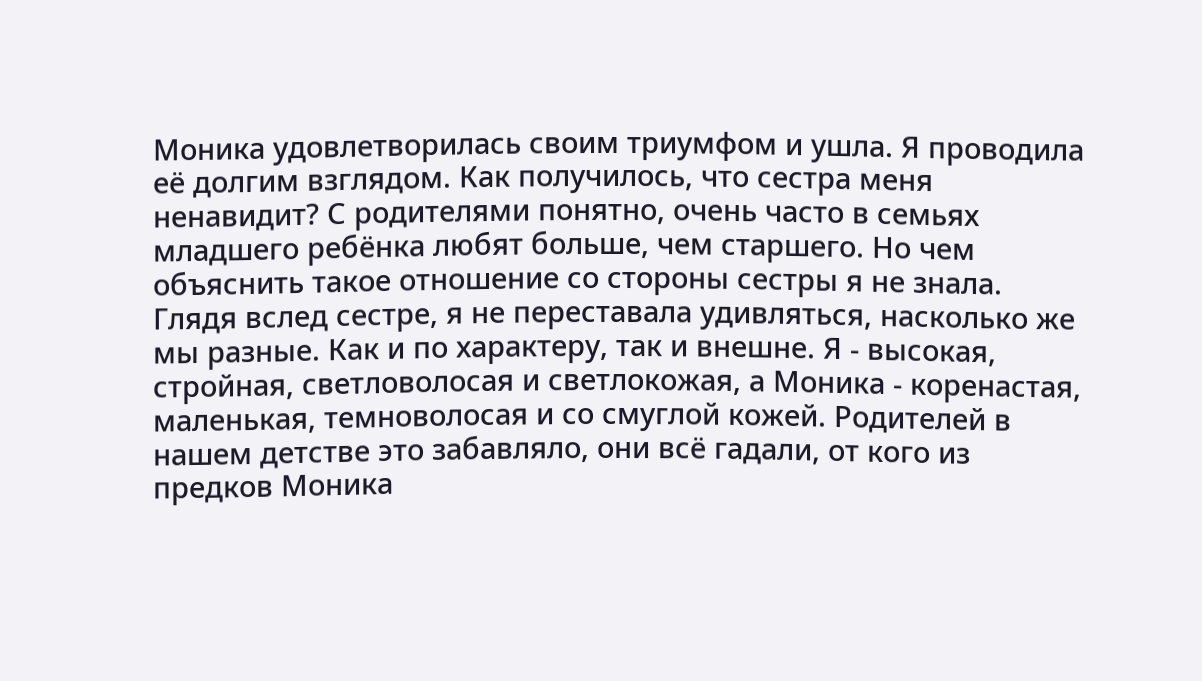Моника удовлетворилась своим триумфом и ушла. Я проводила её долгим взглядом. Как получилось, что сестра меня ненавидит? С родителями понятно, очень часто в семьях младшего ребёнка любят больше, чем старшего. Но чем объяснить такое отношение со стороны сестры я не знала.
Глядя вслед сестре, я не переставала удивляться, насколько же мы разные. Как и по характеру, так и внешне. Я - высокая, стройная, светловолосая и светлокожая, а Моника - коренастая, маленькая, темноволосая и со смуглой кожей. Родителей в нашем детстве это забавляло, они всё гадали, от кого из предков Моника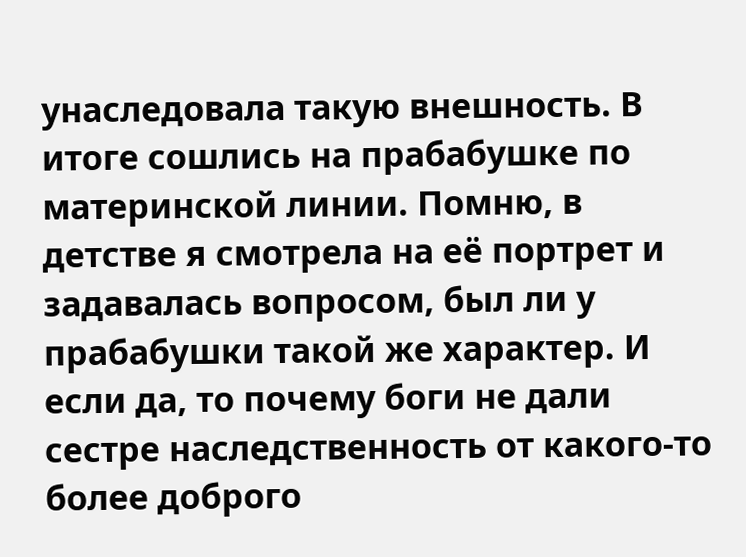унаследовала такую внешность. В итоге сошлись на прабабушке по материнской линии. Помню, в детстве я смотрела на её портрет и задавалась вопросом, был ли у прабабушки такой же характер. И если да, то почему боги не дали сестре наследственность от какого-то более доброго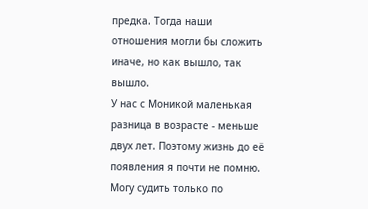предка. Тогда наши отношения могли бы сложить иначе, но как вышло, так вышло.
У нас с Моникой маленькая разница в возрасте - меньше двух лет. Поэтому жизнь до её появления я почти не помню. Могу судить только по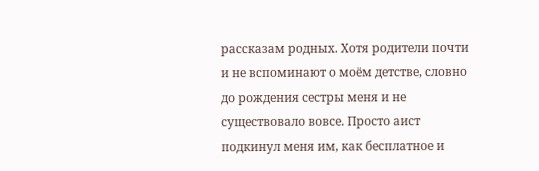рассказам родных. Хотя родители почти и не вспоминают о моём детстве, словно до рождения сестры меня и не существовало вовсе. Просто аист подкинул меня им, как бесплатное и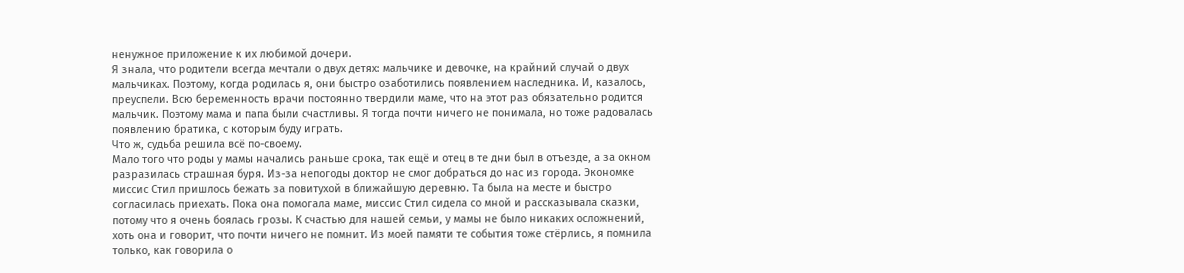ненужное приложение к их любимой дочери.
Я знала, что родители всегда мечтали о двух детях: мальчике и девочке, на крайний случай о двух мальчиках. Поэтому, когда родилась я, они быстро озаботились появлением наследника. И, казалось, преуспели. Всю беременность врачи постоянно твердили маме, что на этот раз обязательно родится мальчик. Поэтому мама и папа были счастливы. Я тогда почти ничего не понимала, но тоже радовалась появлению братика, с которым буду играть.
Что ж, судьба решила всё по-своему.
Мало того что роды у мамы начались раньше срока, так ещё и отец в те дни был в отъезде, а за окном разразилась страшная буря. Из-за непогоды доктор не смог добраться до нас из города. Экономке миссис Стил пришлось бежать за повитухой в ближайшую деревню. Та была на месте и быстро согласилась приехать. Пока она помогала маме, миссис Стил сидела со мной и рассказывала сказки, потому что я очень боялась грозы. К счастью для нашей семьи, у мамы не было никаких осложнений, хоть она и говорит, что почти ничего не помнит. Из моей памяти те события тоже стёрлись, я помнила только, как говорила о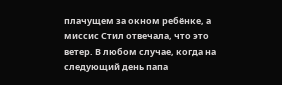плачущем за окном ребёнке, а миссис Стил отвечала, что это ветер. В любом случае, когда на следующий день папа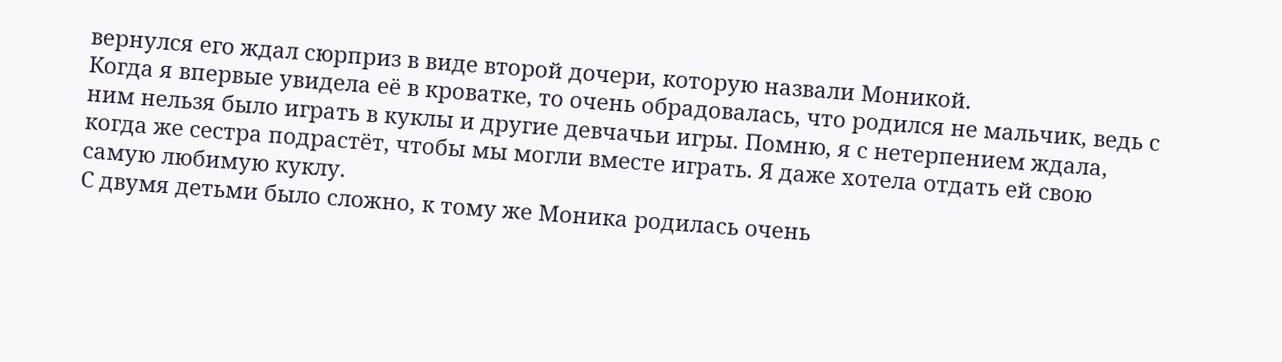вернулся его ждал сюрприз в виде второй дочери, которую назвали Моникой.
Когда я впервые увидела её в кроватке, то очень обрадовалась, что родился не мальчик, ведь с ним нельзя было играть в куклы и другие девчачьи игры. Помню, я с нетерпением ждала, когда же сестра подрастёт, чтобы мы могли вместе играть. Я даже хотела отдать ей свою самую любимую куклу.
С двумя детьми было сложно, к тому же Моника родилась очень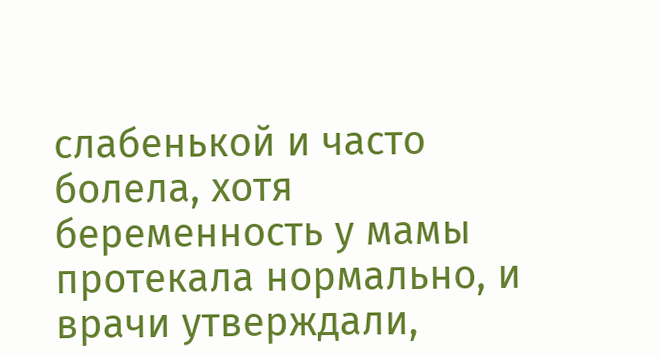слабенькой и часто болела, хотя беременность у мамы протекала нормально, и врачи утверждали,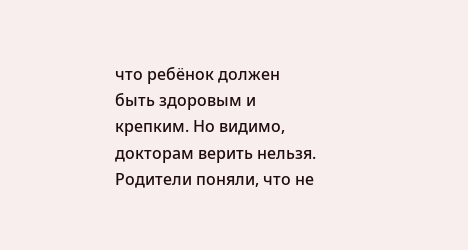что ребёнок должен быть здоровым и крепким. Но видимо, докторам верить нельзя. Родители поняли, что не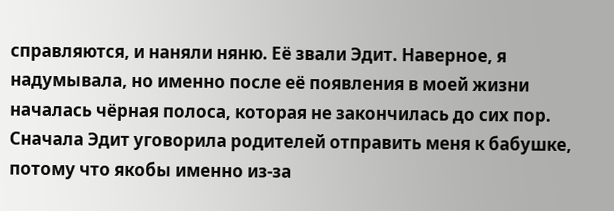справляются, и наняли няню. Её звали Эдит. Наверное, я надумывала, но именно после её появления в моей жизни началась чёрная полоса, которая не закончилась до сих пор.
Сначала Эдит уговорила родителей отправить меня к бабушке, потому что якобы именно из-за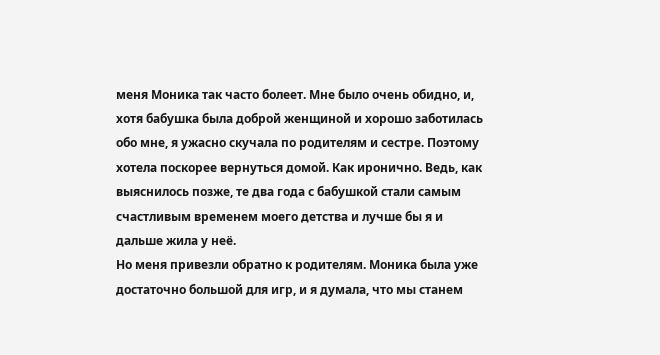меня Моника так часто болеет. Мне было очень обидно, и, хотя бабушка была доброй женщиной и хорошо заботилась обо мне, я ужасно скучала по родителям и сестре. Поэтому хотела поскорее вернуться домой. Как иронично. Ведь, как выяснилось позже, те два года с бабушкой стали самым счастливым временем моего детства и лучше бы я и дальше жила у неё.
Но меня привезли обратно к родителям. Моника была уже достаточно большой для игр, и я думала, что мы станем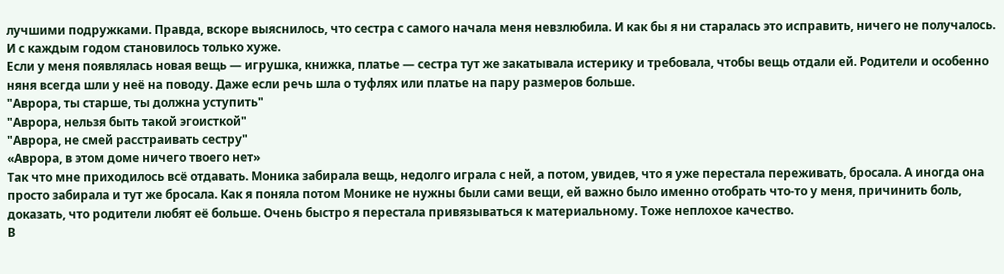лучшими подружками. Правда, вскоре выяснилось, что сестра с самого начала меня невзлюбила. И как бы я ни старалась это исправить, ничего не получалось. И с каждым годом становилось только хуже.
Если у меня появлялась новая вещь — игрушка, книжка, платье — сестра тут же закатывала истерику и требовала, чтобы вещь отдали ей. Родители и особенно няня всегда шли у неё на поводу. Даже если речь шла о туфлях или платье на пару размеров больше.
"Аврора, ты старше, ты должна уступить"
"Аврора, нельзя быть такой эгоисткой"
"Аврора, не смей расстраивать сестру"
«Аврора, в этом доме ничего твоего нет»
Так что мне приходилось всё отдавать. Моника забирала вещь, недолго играла с ней, а потом, увидев, что я уже перестала переживать, бросала. А иногда она просто забирала и тут же бросала. Как я поняла потом Монике не нужны были сами вещи, ей важно было именно отобрать что-то у меня, причинить боль, доказать, что родители любят её больше. Очень быстро я перестала привязываться к материальному. Тоже неплохое качество.
В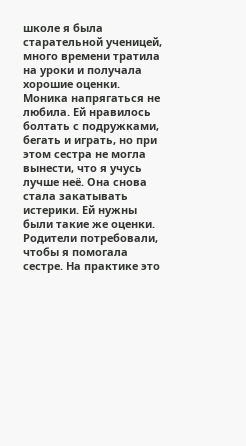школе я была старательной ученицей, много времени тратила на уроки и получала хорошие оценки. Моника напрягаться не любила. Ей нравилось болтать с подружками, бегать и играть, но при этом сестра не могла вынести, что я учусь лучше неё. Она снова стала закатывать истерики. Ей нужны были такие же оценки. Родители потребовали, чтобы я помогала сестре. На практике это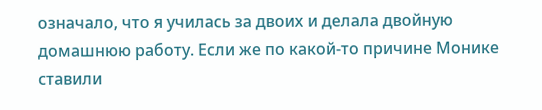означало, что я училась за двоих и делала двойную домашнюю работу. Если же по какой-то причине Монике ставили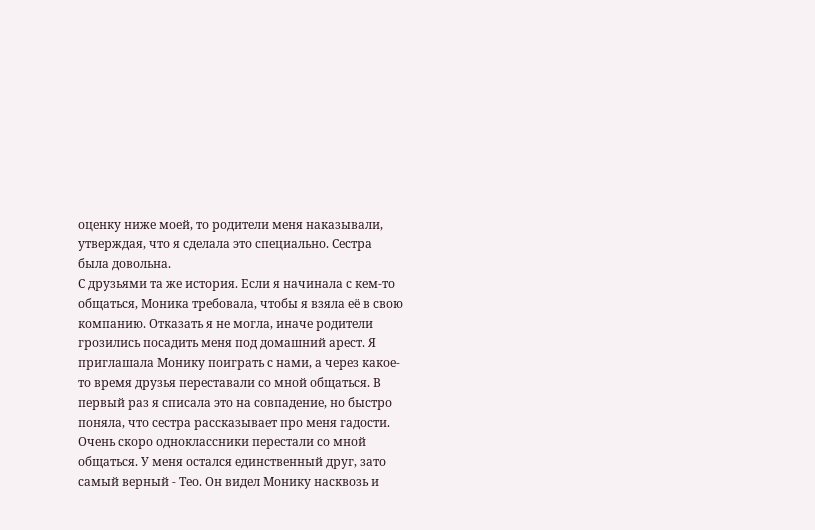оценку ниже моей, то родители меня наказывали, утверждая, что я сделала это специально. Сестра была довольна.
С друзьями та же история. Если я начинала с кем-то общаться, Моника требовала, чтобы я взяла её в свою компанию. Отказать я не могла, иначе родители грозились посадить меня под домашний арест. Я приглашала Монику поиграть с нами, а через какое-то время друзья переставали со мной общаться. В первый раз я списала это на совпадение, но быстро поняла, что сестра рассказывает про меня гадости. Очень скоро одноклассники перестали со мной общаться. У меня остался единственный друг, зато самый верный - Тео. Он видел Монику насквозь и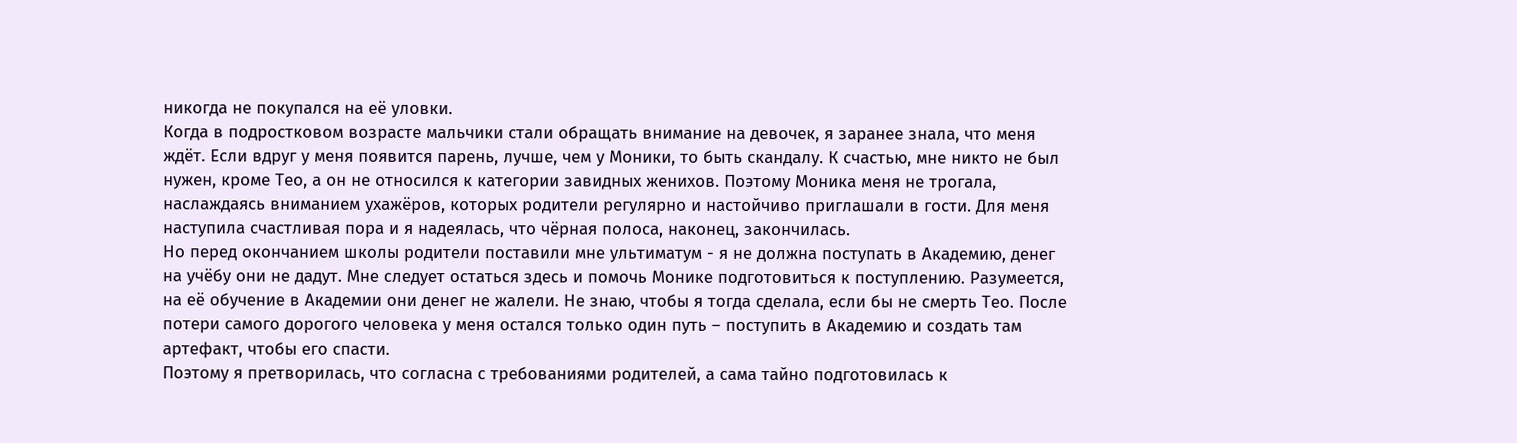никогда не покупался на её уловки.
Когда в подростковом возрасте мальчики стали обращать внимание на девочек, я заранее знала, что меня ждёт. Если вдруг у меня появится парень, лучше, чем у Моники, то быть скандалу. К счастью, мне никто не был нужен, кроме Тео, а он не относился к категории завидных женихов. Поэтому Моника меня не трогала, наслаждаясь вниманием ухажёров, которых родители регулярно и настойчиво приглашали в гости. Для меня наступила счастливая пора и я надеялась, что чёрная полоса, наконец, закончилась.
Но перед окончанием школы родители поставили мне ультиматум - я не должна поступать в Академию, денег на учёбу они не дадут. Мне следует остаться здесь и помочь Монике подготовиться к поступлению. Разумеется, на её обучение в Академии они денег не жалели. Не знаю, чтобы я тогда сделала, если бы не смерть Тео. После потери самого дорогого человека у меня остался только один путь – поступить в Академию и создать там артефакт, чтобы его спасти.
Поэтому я претворилась, что согласна с требованиями родителей, а сама тайно подготовилась к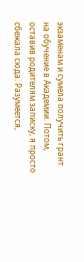экзаменам и сумела получить грант на обучение в Академии. Потом, оставив родителям записку, я просто сбежала сюда. Разумеется,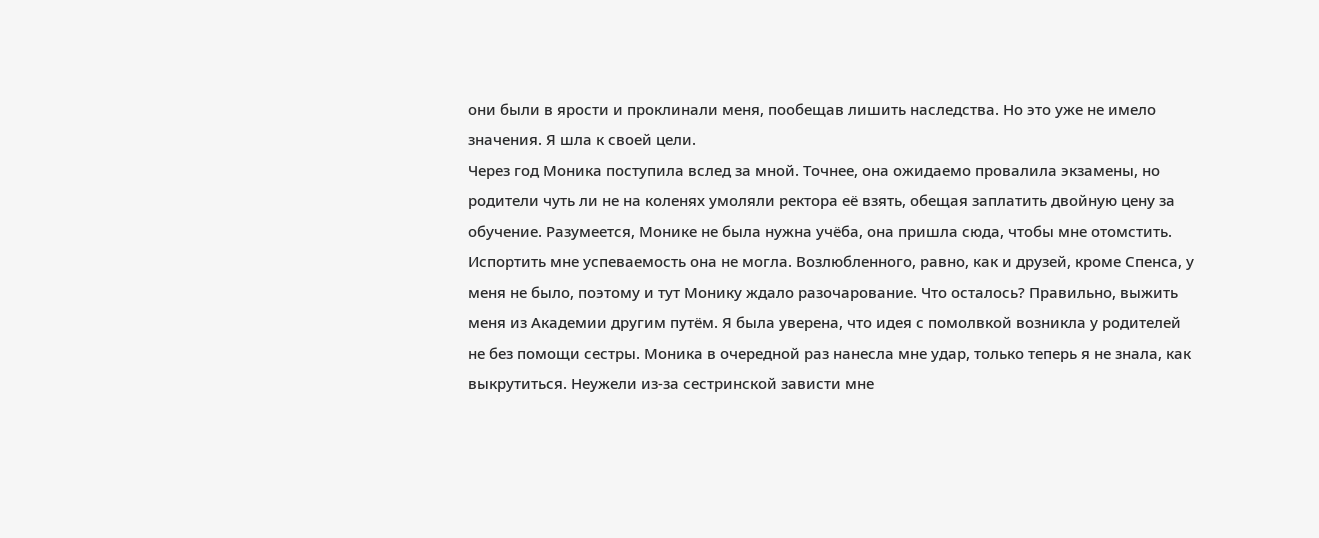они были в ярости и проклинали меня, пообещав лишить наследства. Но это уже не имело значения. Я шла к своей цели.
Через год Моника поступила вслед за мной. Точнее, она ожидаемо провалила экзамены, но родители чуть ли не на коленях умоляли ректора её взять, обещая заплатить двойную цену за обучение. Разумеется, Монике не была нужна учёба, она пришла сюда, чтобы мне отомстить. Испортить мне успеваемость она не могла. Возлюбленного, равно, как и друзей, кроме Спенса, у меня не было, поэтому и тут Монику ждало разочарование. Что осталось? Правильно, выжить меня из Академии другим путём. Я была уверена, что идея с помолвкой возникла у родителей не без помощи сестры. Моника в очередной раз нанесла мне удар, только теперь я не знала, как выкрутиться. Неужели из-за сестринской зависти мне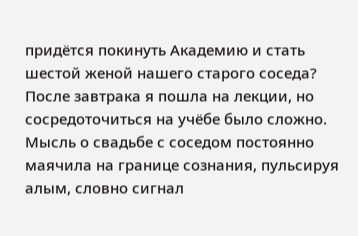придётся покинуть Академию и стать шестой женой нашего старого соседа?
После завтрака я пошла на лекции, но сосредоточиться на учёбе было сложно. Мысль о свадьбе с соседом постоянно маячила на границе сознания, пульсируя алым, словно сигнал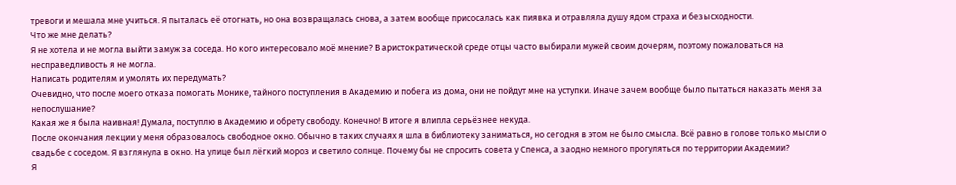тревоги и мешала мне учиться. Я пыталась её отогнать, но она возвращалась снова, а затем вообще присосалась как пиявка и отравляла душу ядом страха и безысходности.
Что же мне делать?
Я не хотела и не могла выйти замуж за соседа. Но кого интересовало моё мнение? В аристократической среде отцы часто выбирали мужей своим дочерям, поэтому пожаловаться на несправедливость я не могла.
Написать родителям и умолять их передумать?
Очевидно, что после моего отказа помогать Монике, тайного поступления в Академию и побега из дома, они не пойдут мне на уступки. Иначе зачем вообще было пытаться наказать меня за непослушание?
Какая же я была наивная! Думала, поступлю в Академию и обрету свободу. Конечно! В итоге я влипла серьёзнее некуда.
После окончания лекции у меня образовалось свободное окно. Обычно в таких случаях я шла в библиотеку заниматься, но сегодня в этом не было смысла. Всё равно в голове только мысли о свадьбе с соседом. Я взглянула в окно. На улице был лёгкий мороз и светило солнце. Почему бы не спросить совета у Спенса, а заодно немного прогуляться по территории Академии?
Я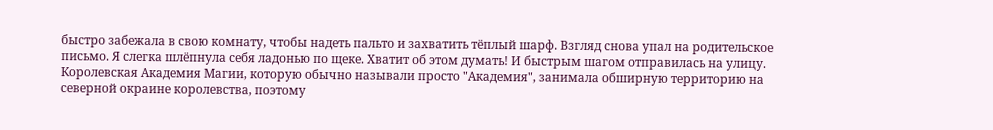быстро забежала в свою комнату, чтобы надеть пальто и захватить тёплый шарф. Взгляд снова упал на родительское письмо. Я слегка шлёпнула себя ладонью по щеке. Хватит об этом думать! И быстрым шагом отправилась на улицу.
Королевская Академия Магии, которую обычно называли просто "Академия", занимала обширную территорию на северной окраине королевства, поэтому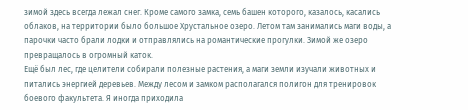зимой здесь всегда лежал снег. Кроме самого замка, семь башен которого, казалось, касались облаков, на территории было большое Хрустальное озеро. Летом там занимались маги воды, а парочки часто брали лодки и отправлялись на романтические прогулки. Зимой же озеро превращалось в огромный каток.
Ещё был лес, где целители собирали полезные растения, а маги земли изучали животных и питались энергией деревьев. Между лесом и замком располагался полигон для тренировок боевого факультета. Я иногда приходила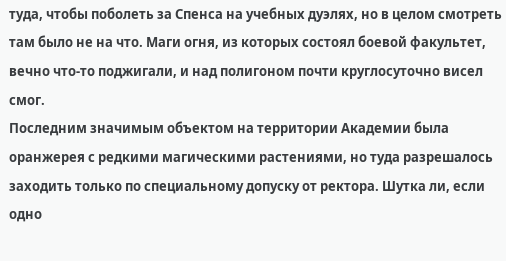туда, чтобы поболеть за Спенса на учебных дуэлях, но в целом смотреть там было не на что. Маги огня, из которых состоял боевой факультет, вечно что-то поджигали, и над полигоном почти круглосуточно висел смог.
Последним значимым объектом на территории Академии была оранжерея с редкими магическими растениями, но туда разрешалось заходить только по специальному допуску от ректора. Шутка ли, если одно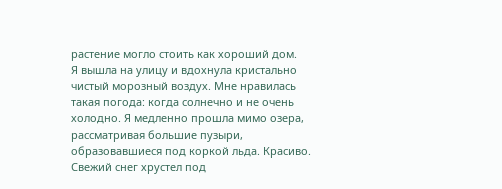растение могло стоить как хороший дом.
Я вышла на улицу и вдохнула кристально чистый морозный воздух. Мне нравилась такая погода: когда солнечно и не очень холодно. Я медленно прошла мимо озера, рассматривая большие пузыри, образовавшиеся под коркой льда. Красиво. Свежий снег хрустел под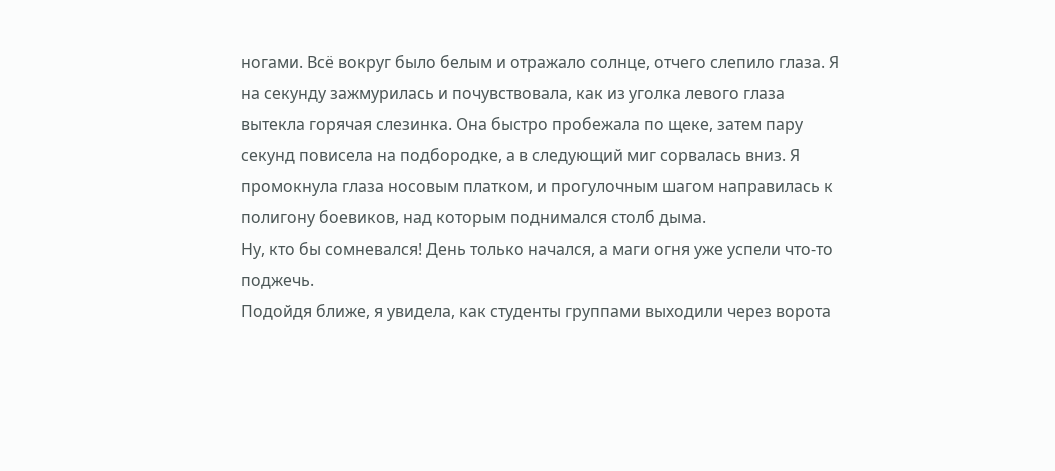ногами. Всё вокруг было белым и отражало солнце, отчего слепило глаза. Я на секунду зажмурилась и почувствовала, как из уголка левого глаза вытекла горячая слезинка. Она быстро пробежала по щеке, затем пару секунд повисела на подбородке, а в следующий миг сорвалась вниз. Я промокнула глаза носовым платком, и прогулочным шагом направилась к полигону боевиков, над которым поднимался столб дыма.
Ну, кто бы сомневался! День только начался, а маги огня уже успели что-то поджечь.
Подойдя ближе, я увидела, как студенты группами выходили через ворота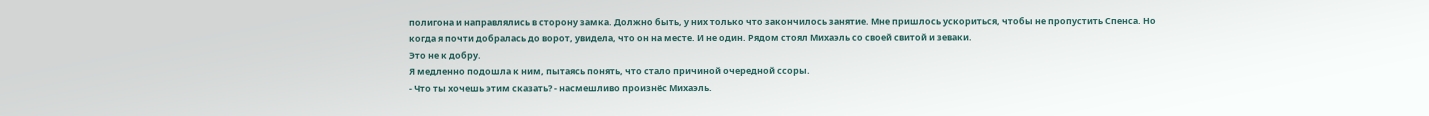полигона и направлялись в сторону замка. Должно быть, у них только что закончилось занятие. Мне пришлось ускориться, чтобы не пропустить Спенса. Но когда я почти добралась до ворот, увидела, что он на месте. И не один. Рядом стоял Михаэль со своей свитой и зеваки.
Это не к добру.
Я медленно подошла к ним, пытаясь понять, что стало причиной очередной ссоры.
- Что ты хочешь этим сказать? - насмешливо произнёс Михаэль.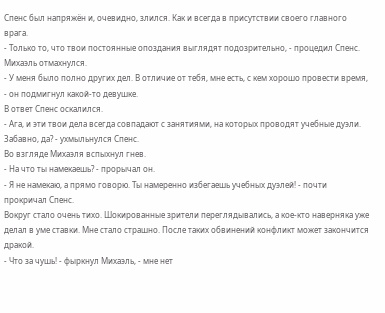Спенс был напряжён и, очевидно, злился. Как и всегда в присутствии своего главного врага.
- Только то, что твои постоянные опоздания выглядят подозрительно, - процедил Спенс.
Михаэль отмахнулся.
- У меня было полно других дел. В отличие от тебя, мне есть, с кем хорошо провести время, - он подмигнул какой-то девушке.
В ответ Спенс оскалился.
- Ага, и эти твои дела всегда совпадают с занятиями, на которых проводят учебные дуэли. Забавно, да? - ухмыльнулся Спенс.
Во взгляде Михаэля вспыхнул гнев.
- На что ты намекаешь? - прорычал он.
- Я не намекаю, а прямо говорю. Ты намеренно избегаешь учебных дуэлей! - почти прокричал Спенс.
Вокруг стало очень тихо. Шокированные зрители переглядывались, а кое-кто наверняка уже делал в уме ставки. Мне стало страшно. После таких обвинений конфликт может закончится дракой.
- Что за чушь! - фыркнул Михаэль, - мне нет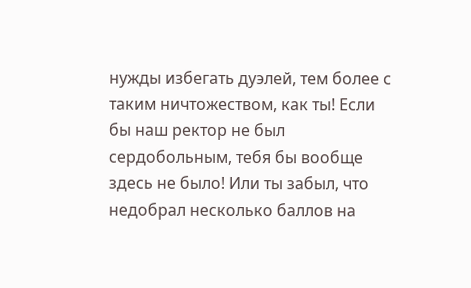нужды избегать дуэлей, тем более с таким ничтожеством, как ты! Если бы наш ректор не был сердобольным, тебя бы вообще здесь не было! Или ты забыл, что недобрал несколько баллов на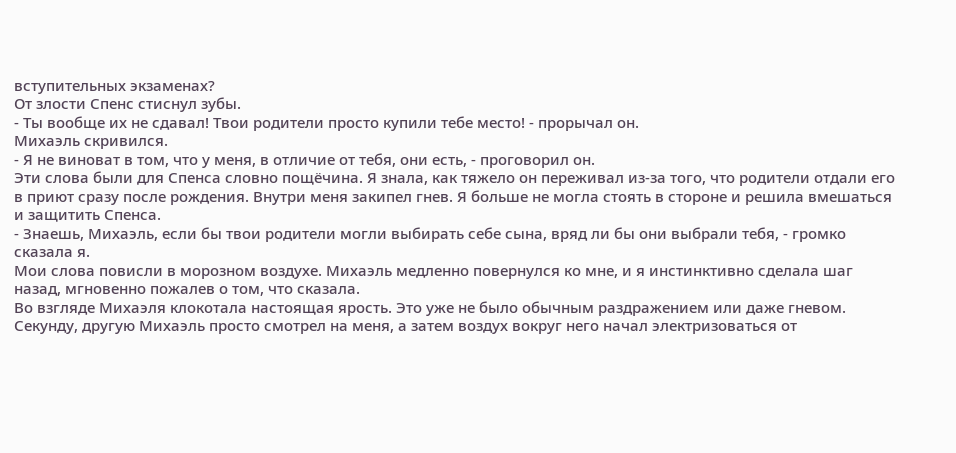вступительных экзаменах?
От злости Спенс стиснул зубы.
- Ты вообще их не сдавал! Твои родители просто купили тебе место! - прорычал он.
Михаэль скривился.
- Я не виноват в том, что у меня, в отличие от тебя, они есть, - проговорил он.
Эти слова были для Спенса словно пощёчина. Я знала, как тяжело он переживал из-за того, что родители отдали его в приют сразу после рождения. Внутри меня закипел гнев. Я больше не могла стоять в стороне и решила вмешаться и защитить Спенса.
- Знаешь, Михаэль, если бы твои родители могли выбирать себе сына, вряд ли бы они выбрали тебя, - громко сказала я.
Мои слова повисли в морозном воздухе. Михаэль медленно повернулся ко мне, и я инстинктивно сделала шаг назад, мгновенно пожалев о том, что сказала.
Во взгляде Михаэля клокотала настоящая ярость. Это уже не было обычным раздражением или даже гневом. Секунду, другую Михаэль просто смотрел на меня, а затем воздух вокруг него начал электризоваться от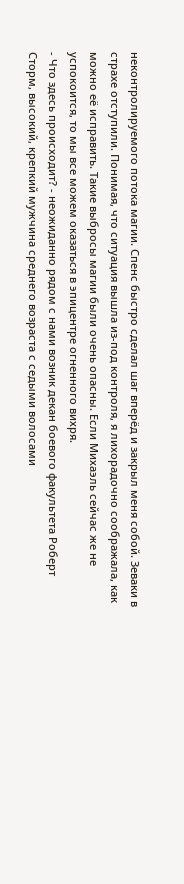неконтролируемого потока магии. Спенс быстро сделал шаг вперёд и закрыл меня собой. Зеваки в страхе отступили. Понимая, что ситуация вышла из-под контроля, я лихорадочно соображала, как можно её исправить. Такие выбросы магии были очень опасны. Если Михаэль сейчас же не успокоится, то мы все можем оказаться в эпицентре огненного вихря.
- Что здесь происходит? - неожиданно рядом с нами возник декан боевого факультета Роберт Сторм, высокий, крепкий мужчина среднего возраста с седыми волосами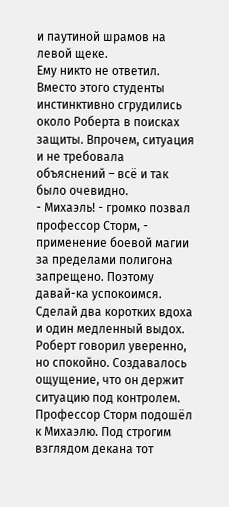и паутиной шрамов на левой щеке.
Ему никто не ответил. Вместо этого студенты инстинктивно сгрудились около Роберта в поисках защиты. Впрочем, ситуация и не требовала объяснений – всё и так было очевидно.
- Михаэль! - громко позвал профессор Сторм, - применение боевой магии за пределами полигона запрещено. Поэтому давай-ка успокоимся. Сделай два коротких вдоха и один медленный выдох.
Роберт говорил уверенно, но спокойно. Создавалось ощущение, что он держит ситуацию под контролем. Профессор Сторм подошёл к Михаэлю. Под строгим взглядом декана тот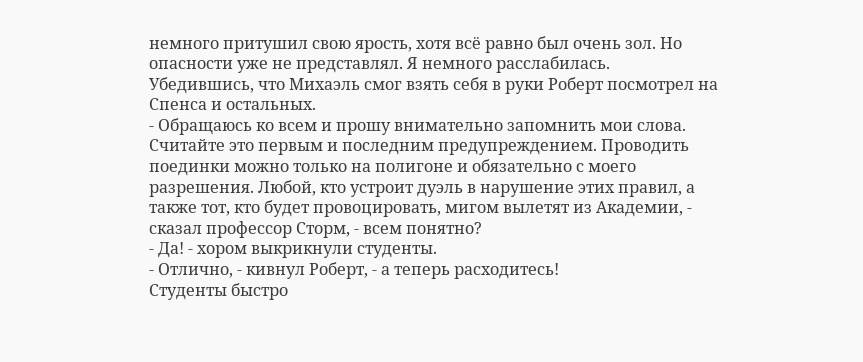немного притушил свою ярость, хотя всё равно был очень зол. Но опасности уже не представлял. Я немного расслабилась.
Убедившись, что Михаэль смог взять себя в руки Роберт посмотрел на Спенса и остальных.
- Обращаюсь ко всем и прошу внимательно запомнить мои слова. Считайте это первым и последним предупреждением. Проводить поединки можно только на полигоне и обязательно с моего разрешения. Любой, кто устроит дуэль в нарушение этих правил, а также тот, кто будет провоцировать, мигом вылетят из Академии, - сказал профессор Сторм, - всем понятно?
- Да! - хором выкрикнули студенты.
- Отлично, - кивнул Роберт, - а теперь расходитесь!
Студенты быстро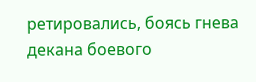ретировались, боясь гнева декана боевого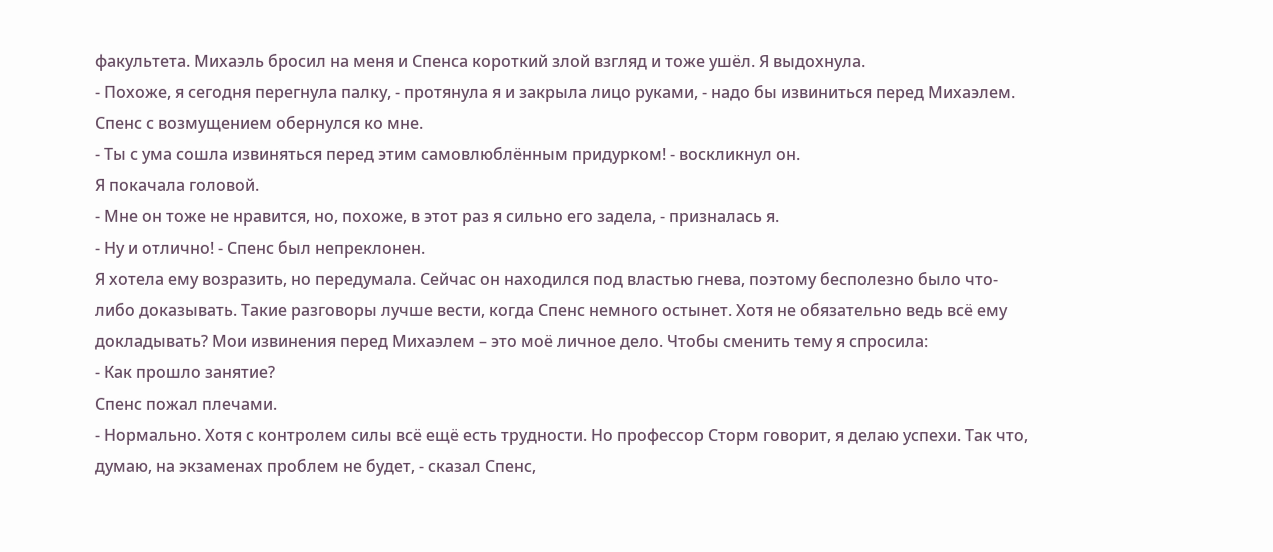факультета. Михаэль бросил на меня и Спенса короткий злой взгляд и тоже ушёл. Я выдохнула.
- Похоже, я сегодня перегнула палку, - протянула я и закрыла лицо руками, - надо бы извиниться перед Михаэлем.
Спенс с возмущением обернулся ко мне.
- Ты с ума сошла извиняться перед этим самовлюблённым придурком! - воскликнул он.
Я покачала головой.
- Мне он тоже не нравится, но, похоже, в этот раз я сильно его задела, - призналась я.
- Ну и отлично! - Спенс был непреклонен.
Я хотела ему возразить, но передумала. Сейчас он находился под властью гнева, поэтому бесполезно было что-либо доказывать. Такие разговоры лучше вести, когда Спенс немного остынет. Хотя не обязательно ведь всё ему докладывать? Мои извинения перед Михаэлем – это моё личное дело. Чтобы сменить тему я спросила:
- Как прошло занятие?
Спенс пожал плечами.
- Нормально. Хотя с контролем силы всё ещё есть трудности. Но профессор Сторм говорит, я делаю успехи. Так что, думаю, на экзаменах проблем не будет, - сказал Спенс,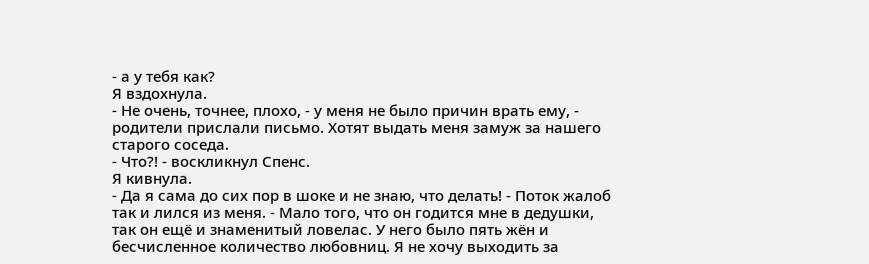- а у тебя как?
Я вздохнула.
- Не очень, точнее, плохо, - у меня не было причин врать ему, - родители прислали письмо. Хотят выдать меня замуж за нашего старого соседа.
- Что?! - воскликнул Спенс.
Я кивнула.
- Да я сама до сих пор в шоке и не знаю, что делать! - Поток жалоб так и лился из меня. - Мало того, что он годится мне в дедушки, так он ещё и знаменитый ловелас. У него было пять жён и бесчисленное количество любовниц. Я не хочу выходить за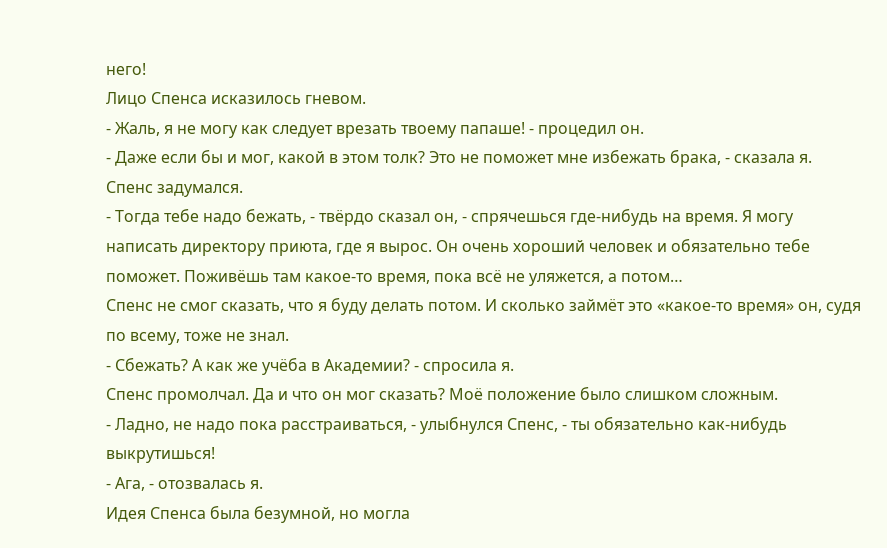него!
Лицо Спенса исказилось гневом.
- Жаль, я не могу как следует врезать твоему папаше! - процедил он.
- Даже если бы и мог, какой в этом толк? Это не поможет мне избежать брака, - сказала я.
Спенс задумался.
- Тогда тебе надо бежать, - твёрдо сказал он, - спрячешься где-нибудь на время. Я могу написать директору приюта, где я вырос. Он очень хороший человек и обязательно тебе поможет. Поживёшь там какое-то время, пока всё не уляжется, а потом…
Спенс не смог сказать, что я буду делать потом. И сколько займёт это «какое-то время» он, судя по всему, тоже не знал.
- Сбежать? А как же учёба в Академии? - спросила я.
Спенс промолчал. Да и что он мог сказать? Моё положение было слишком сложным.
- Ладно, не надо пока расстраиваться, - улыбнулся Спенс, - ты обязательно как-нибудь выкрутишься!
- Ага, - отозвалась я.
Идея Спенса была безумной, но могла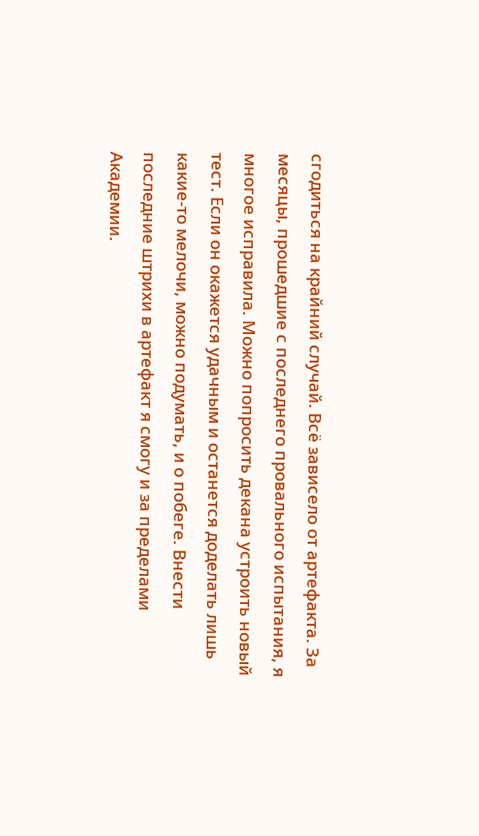сгодиться на крайний случай. Всё зависело от артефакта. За месяцы, прошедшие с последнего провального испытания, я многое исправила. Можно попросить декана устроить новый тест. Если он окажется удачным и останется доделать лишь какие-то мелочи, можно подумать, и о побеге. Внести последние штрихи в артефакт я смогу и за пределами Академии.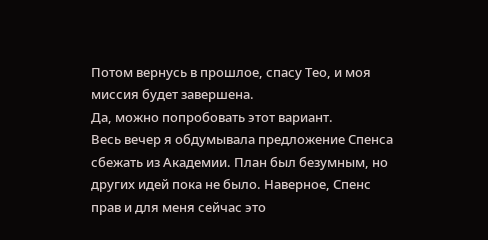Потом вернусь в прошлое, спасу Тео, и моя миссия будет завершена.
Да, можно попробовать этот вариант.
Весь вечер я обдумывала предложение Спенса сбежать из Академии. План был безумным, но других идей пока не было. Наверное, Спенс прав и для меня сейчас это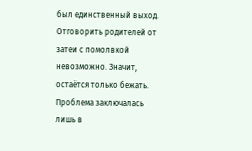был единственный выход. Отговорить родителей от затеи с помолвкой невозможно. Значит, остаётся только бежать. Проблема заключалась лишь в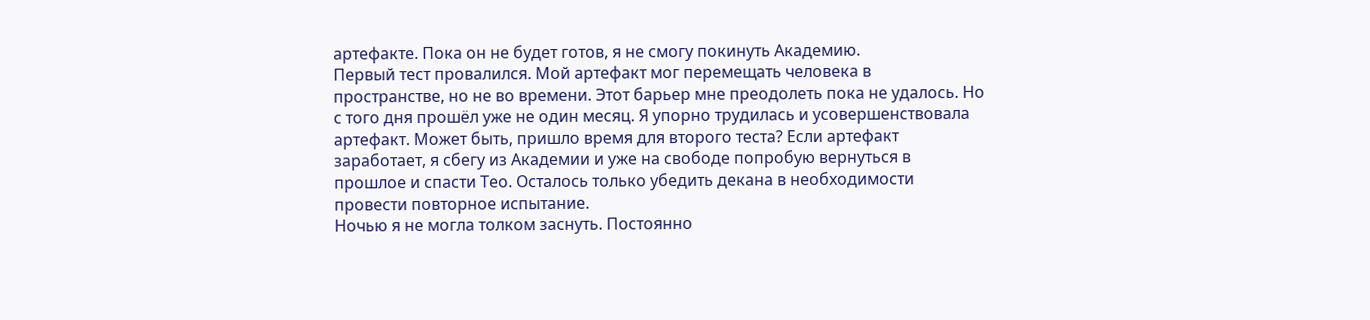артефакте. Пока он не будет готов, я не смогу покинуть Академию.
Первый тест провалился. Мой артефакт мог перемещать человека в пространстве, но не во времени. Этот барьер мне преодолеть пока не удалось. Но с того дня прошёл уже не один месяц. Я упорно трудилась и усовершенствовала артефакт. Может быть, пришло время для второго теста? Если артефакт заработает, я сбегу из Академии и уже на свободе попробую вернуться в прошлое и спасти Тео. Осталось только убедить декана в необходимости провести повторное испытание.
Ночью я не могла толком заснуть. Постоянно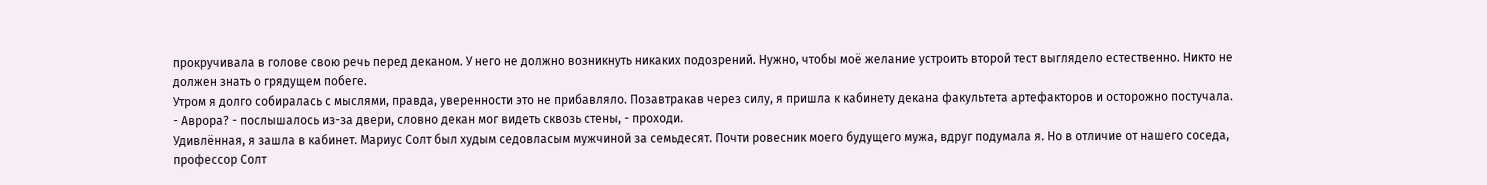прокручивала в голове свою речь перед деканом. У него не должно возникнуть никаких подозрений. Нужно, чтобы моё желание устроить второй тест выглядело естественно. Никто не должен знать о грядущем побеге.
Утром я долго собиралась с мыслями, правда, уверенности это не прибавляло. Позавтракав через силу, я пришла к кабинету декана факультета артефакторов и осторожно постучала.
- Аврора? - послышалось из-за двери, словно декан мог видеть сквозь стены, - проходи.
Удивлённая, я зашла в кабинет. Мариус Солт был худым седовласым мужчиной за семьдесят. Почти ровесник моего будущего мужа, вдруг подумала я. Но в отличие от нашего соседа, профессор Солт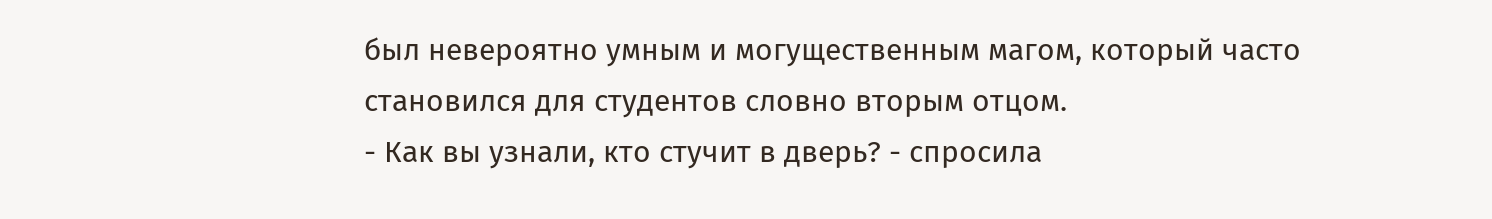был невероятно умным и могущественным магом, который часто становился для студентов словно вторым отцом.
- Как вы узнали, кто стучит в дверь? - спросила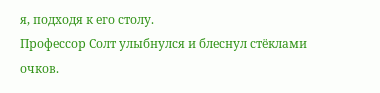я, подходя к его столу.
Профессор Солт улыбнулся и блеснул стёклами очков.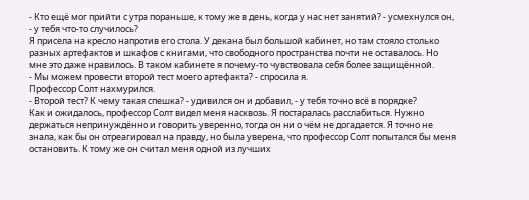- Кто ещё мог прийти с утра пораньше, к тому же в день, когда у нас нет занятий? - усмехнулся он, - у тебя что-то случилось?
Я присела на кресло напротив его стола. У декана был большой кабинет, но там стояло столько разных артефактов и шкафов с книгами, что свободного пространства почти не оставалось. Но мне это даже нравилось. В таком кабинете я почему-то чувствовала себя более защищённой.
- Мы можем провести второй тест моего артефакта? - спросила я.
Профессор Солт нахмурился.
- Второй тест? К чему такая спешка? - удивился он и добавил, - у тебя точно всё в порядке?
Как и ожидалось, профессор Солт видел меня насквозь. Я постаралась расслабиться. Нужно держаться непринуждённо и говорить уверенно, тогда он ни о чём не догадается. Я точно не знала, как бы он отреагировал на правду, но была уверена, что профессор Солт попытался бы меня остановить. К тому же он считал меня одной из лучших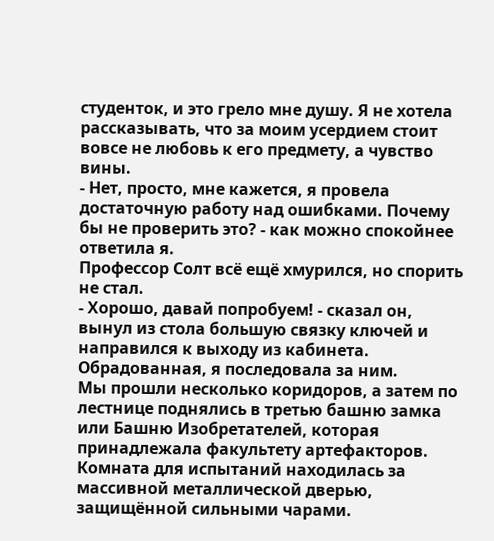студенток, и это грело мне душу. Я не хотела рассказывать, что за моим усердием стоит вовсе не любовь к его предмету, а чувство вины.
- Нет, просто, мне кажется, я провела достаточную работу над ошибками. Почему бы не проверить это? - как можно спокойнее ответила я.
Профессор Солт всё ещё хмурился, но спорить не стал.
- Хорошо, давай попробуем! - сказал он, вынул из стола большую связку ключей и направился к выходу из кабинета. Обрадованная, я последовала за ним.
Мы прошли несколько коридоров, а затем по лестнице поднялись в третью башню замка или Башню Изобретателей, которая принадлежала факультету артефакторов.
Комната для испытаний находилась за массивной металлической дверью, защищённой сильными чарами.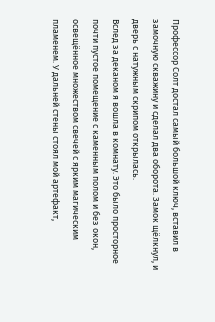Профессор Солт достал самый большой ключ, вставил в замочную скважину и сделал два оборота. Замок щёлкнул, и дверь с натужным скрипом открылась.
Вслед за деканом я вошла в комнату. Это было просторное почти пустое помещение с каменным полом и без окон, освещённое множеством свечей с ярким магическим пламенем. У дальней стены стоял мой артефакт,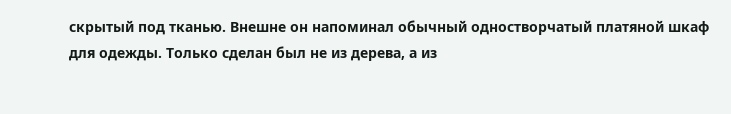скрытый под тканью. Внешне он напоминал обычный одностворчатый платяной шкаф для одежды. Только сделан был не из дерева, а из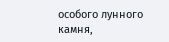особого лунного камня,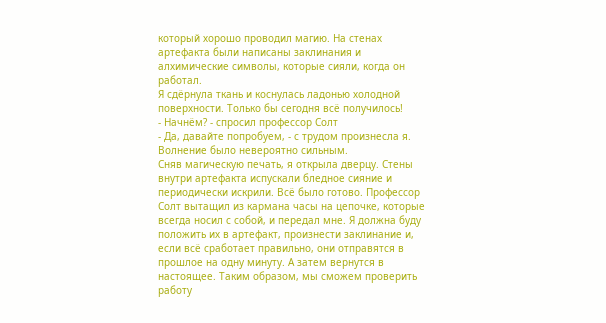который хорошо проводил магию. На стенах артефакта были написаны заклинания и алхимические символы, которые сияли, когда он работал.
Я сдёрнула ткань и коснулась ладонью холодной поверхности. Только бы сегодня всё получилось!
- Начнём? - спросил профессор Солт
- Да, давайте попробуем, - с трудом произнесла я. Волнение было невероятно сильным.
Сняв магическую печать, я открыла дверцу. Стены внутри артефакта испускали бледное сияние и периодически искрили. Всё было готово. Профессор Солт вытащил из кармана часы на цепочке, которые всегда носил с собой, и передал мне. Я должна буду положить их в артефакт, произнести заклинание и, если всё сработает правильно, они отправятся в прошлое на одну минуту. А затем вернутся в настоящее. Таким образом, мы сможем проверить работу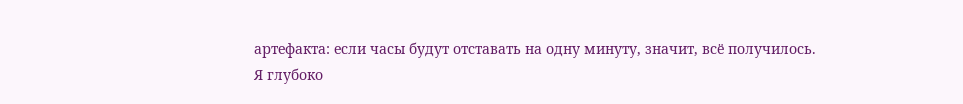артефакта: если часы будут отставать на одну минуту, значит, всё получилось.
Я глубоко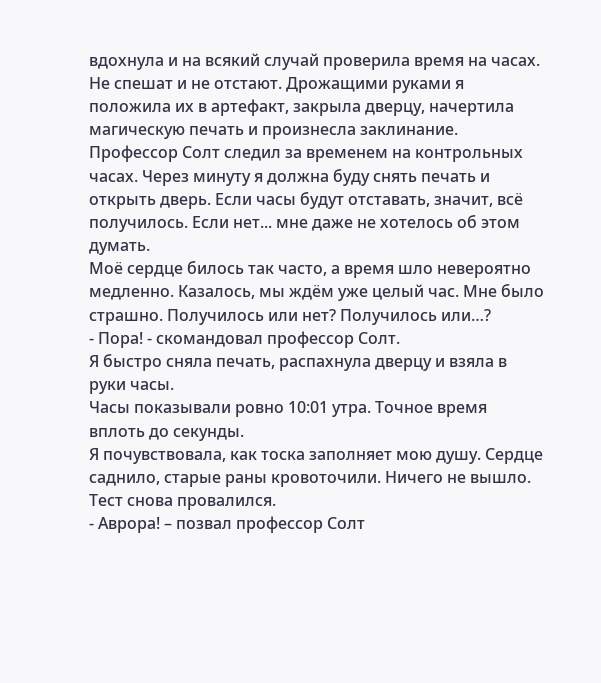вдохнула и на всякий случай проверила время на часах. Не спешат и не отстают. Дрожащими руками я положила их в артефакт, закрыла дверцу, начертила магическую печать и произнесла заклинание. Профессор Солт следил за временем на контрольных часах. Через минуту я должна буду снять печать и открыть дверь. Если часы будут отставать, значит, всё получилось. Если нет... мне даже не хотелось об этом думать.
Моё сердце билось так часто, а время шло невероятно медленно. Казалось, мы ждём уже целый час. Мне было страшно. Получилось или нет? Получилось или…?
- Пора! - скомандовал профессор Солт.
Я быстро сняла печать, распахнула дверцу и взяла в руки часы.
Часы показывали ровно 10:01 утра. Точное время вплоть до секунды.
Я почувствовала, как тоска заполняет мою душу. Сердце саднило, старые раны кровоточили. Ничего не вышло. Тест снова провалился.
- Аврора! – позвал профессор Солт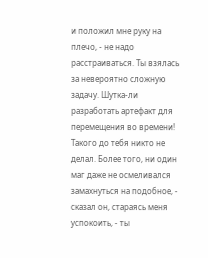и положил мне руку на плечо, - не надо расстраиваться. Ты взялась за невероятно сложную задачу. Шутка-ли разработать артефакт для перемещения во времени! Такого до тебя никто не делал. Более того, ни один маг даже не осмеливался замахнуться на подобное, - сказал он, стараясь меня успокоить, - ты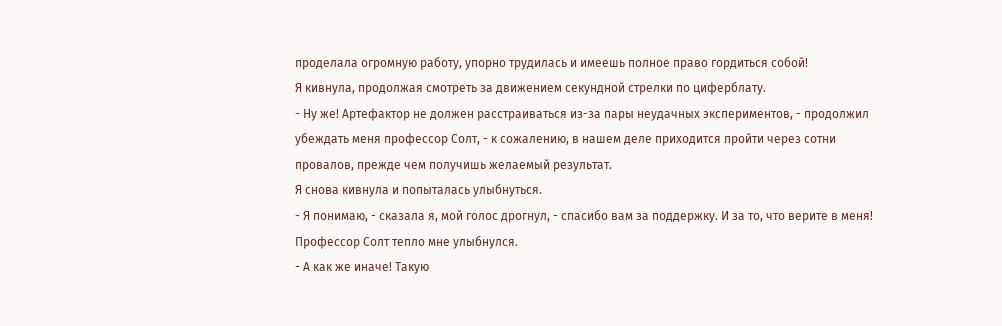проделала огромную работу, упорно трудилась и имеешь полное право гордиться собой!
Я кивнула, продолжая смотреть за движением секундной стрелки по циферблату.
- Ну же! Артефактор не должен расстраиваться из-за пары неудачных экспериментов, - продолжил убеждать меня профессор Солт, - к сожалению, в нашем деле приходится пройти через сотни провалов, прежде чем получишь желаемый результат.
Я снова кивнула и попыталась улыбнуться.
- Я понимаю, - сказала я, мой голос дрогнул, - спасибо вам за поддержку. И за то, что верите в меня!
Профессор Солт тепло мне улыбнулся.
- А как же иначе! Такую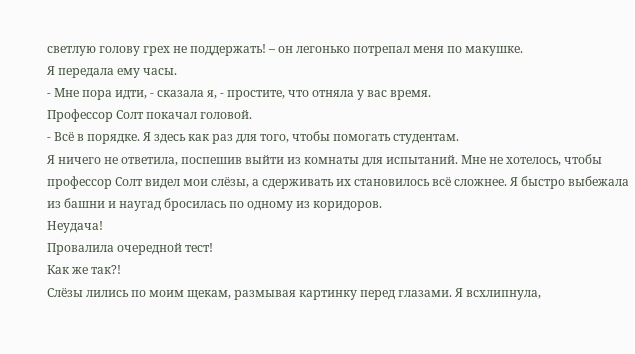светлую голову грех не поддержать! – он легонько потрепал меня по макушке.
Я передала ему часы.
- Мне пора идти, - сказала я, - простите, что отняла у вас время.
Профессор Солт покачал головой.
- Всё в порядке. Я здесь как раз для того, чтобы помогать студентам.
Я ничего не ответила, поспешив выйти из комнаты для испытаний. Мне не хотелось, чтобы профессор Солт видел мои слёзы, а сдерживать их становилось всё сложнее. Я быстро выбежала из башни и наугад бросилась по одному из коридоров.
Неудача!
Провалила очередной тест!
Как же так?!
Слёзы лились по моим щекам, размывая картинку перед глазами. Я всхлипнула,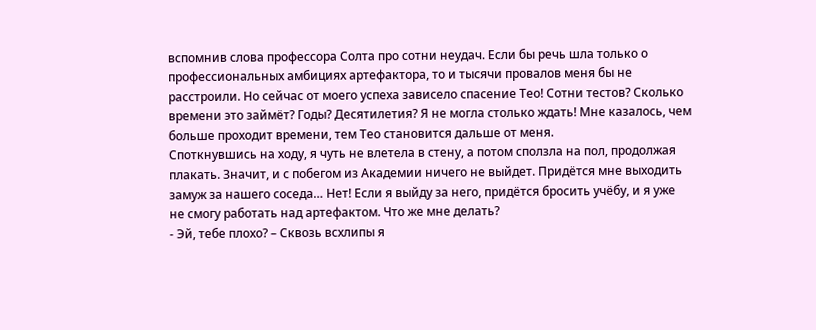вспомнив слова профессора Солта про сотни неудач. Если бы речь шла только о профессиональных амбициях артефактора, то и тысячи провалов меня бы не расстроили. Но сейчас от моего успеха зависело спасение Тео! Сотни тестов? Сколько времени это займёт? Годы? Десятилетия? Я не могла столько ждать! Мне казалось, чем больше проходит времени, тем Тео становится дальше от меня.
Споткнувшись на ходу, я чуть не влетела в стену, а потом сползла на пол, продолжая плакать. Значит, и с побегом из Академии ничего не выйдет. Придётся мне выходить замуж за нашего соседа… Нет! Если я выйду за него, придётся бросить учёбу, и я уже не смогу работать над артефактом. Что же мне делать?
- Эй, тебе плохо? – Сквозь всхлипы я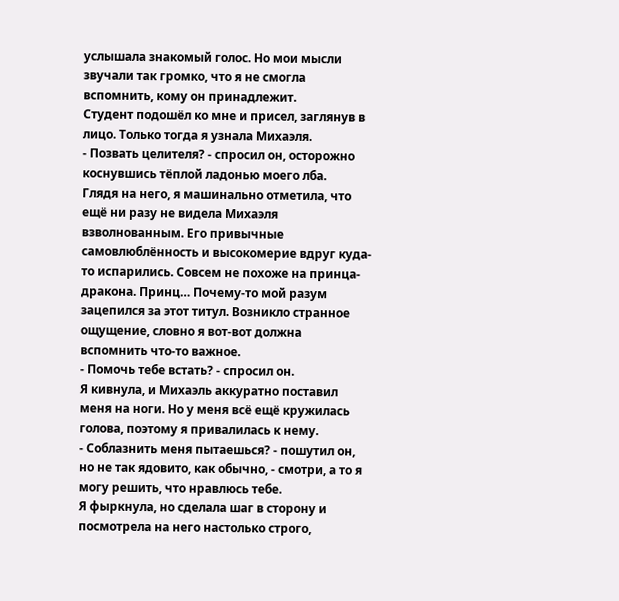услышала знакомый голос. Но мои мысли звучали так громко, что я не смогла вспомнить, кому он принадлежит.
Студент подошёл ко мне и присел, заглянув в лицо. Только тогда я узнала Михаэля.
- Позвать целителя? - спросил он, осторожно коснувшись тёплой ладонью моего лба.
Глядя на него, я машинально отметила, что ещё ни разу не видела Михаэля взволнованным. Его привычные самовлюблённость и высокомерие вдруг куда-то испарились. Совсем не похоже на принца-дракона. Принц… Почему-то мой разум зацепился за этот титул. Возникло странное ощущение, словно я вот-вот должна вспомнить что-то важное.
- Помочь тебе встать? - спросил он.
Я кивнула, и Михаэль аккуратно поставил меня на ноги. Но у меня всё ещё кружилась голова, поэтому я привалилась к нему.
- Соблазнить меня пытаешься? - пошутил он, но не так ядовито, как обычно, - смотри, а то я могу решить, что нравлюсь тебе.
Я фыркнула, но сделала шаг в сторону и посмотрела на него настолько строго,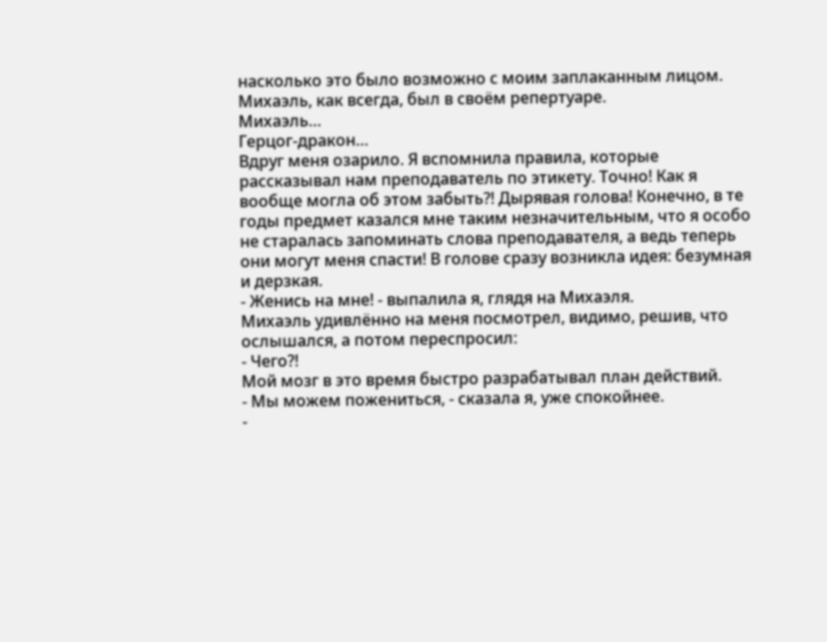насколько это было возможно с моим заплаканным лицом. Михаэль, как всегда, был в своём репертуаре.
Михаэль…
Герцог-дракон…
Вдруг меня озарило. Я вспомнила правила, которые рассказывал нам преподаватель по этикету. Точно! Как я вообще могла об этом забыть?! Дырявая голова! Конечно, в те годы предмет казался мне таким незначительным, что я особо не старалась запоминать слова преподавателя, а ведь теперь они могут меня спасти! В голове сразу возникла идея: безумная и дерзкая.
- Женись на мне! - выпалила я, глядя на Михаэля.
Михаэль удивлённо на меня посмотрел, видимо, решив, что ослышался, а потом переспросил:
- Чего?!
Мой мозг в это время быстро разрабатывал план действий.
- Мы можем пожениться, - сказала я, уже спокойнее.
-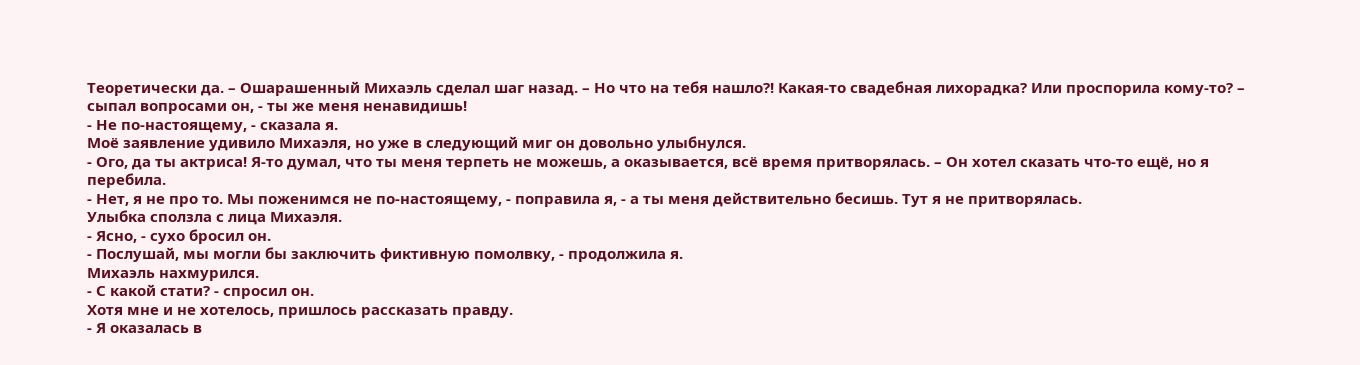Теоретически да. – Ошарашенный Михаэль сделал шаг назад. – Но что на тебя нашло?! Какая-то свадебная лихорадка? Или проспорила кому-то? – сыпал вопросами он, - ты же меня ненавидишь!
- Не по-настоящему, - сказала я.
Моё заявление удивило Михаэля, но уже в следующий миг он довольно улыбнулся.
- Ого, да ты актриса! Я-то думал, что ты меня терпеть не можешь, а оказывается, всё время притворялась. – Он хотел сказать что-то ещё, но я перебила.
- Нет, я не про то. Мы поженимся не по-настоящему, - поправила я, - а ты меня действительно бесишь. Тут я не притворялась.
Улыбка сползла с лица Михаэля.
- Ясно, - сухо бросил он.
- Послушай, мы могли бы заключить фиктивную помолвку, - продолжила я.
Михаэль нахмурился.
- С какой стати? - спросил он.
Хотя мне и не хотелось, пришлось рассказать правду.
- Я оказалась в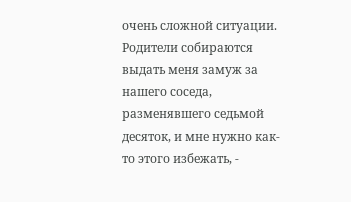очень сложной ситуации. Родители собираются выдать меня замуж за нашего соседа, разменявшего седьмой десяток, и мне нужно как-то этого избежать, -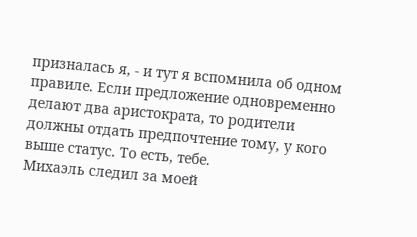призналась я, - и тут я вспомнила об одном правиле. Если предложение одновременно делают два аристократа, то родители должны отдать предпочтение тому, у кого выше статус. То есть, тебе.
Михаэль следил за моей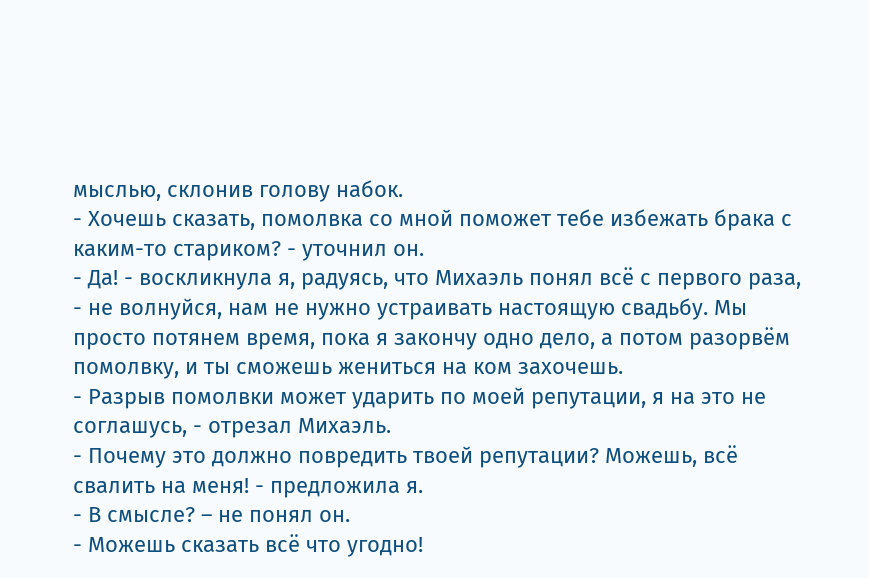мыслью, склонив голову набок.
- Хочешь сказать, помолвка со мной поможет тебе избежать брака с каким-то стариком? - уточнил он.
- Да! - воскликнула я, радуясь, что Михаэль понял всё с первого раза, - не волнуйся, нам не нужно устраивать настоящую свадьбу. Мы просто потянем время, пока я закончу одно дело, а потом разорвём помолвку, и ты сможешь жениться на ком захочешь.
- Разрыв помолвки может ударить по моей репутации, я на это не соглашусь, - отрезал Михаэль.
- Почему это должно повредить твоей репутации? Можешь, всё свалить на меня! - предложила я.
- В смысле? – не понял он.
- Можешь сказать всё что угодно!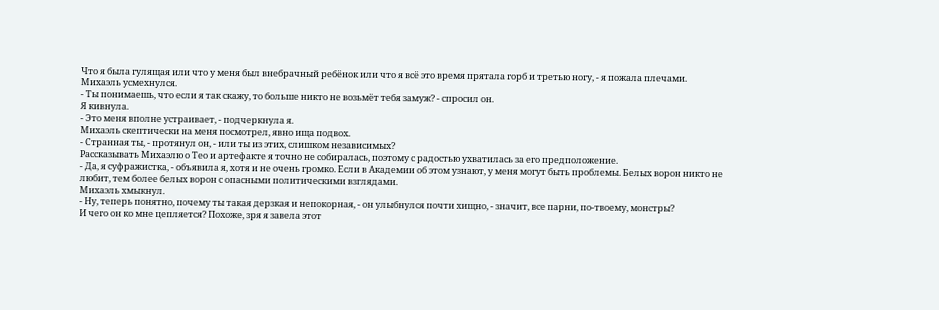Что я была гулящая или что у меня был внебрачный ребёнок или что я всё это время прятала горб и третью ногу, - я пожала плечами.
Михаэль усмехнулся.
- Ты понимаешь, что если я так скажу, то больше никто не возьмёт тебя замуж? - спросил он.
Я кивнула.
- Это меня вполне устраивает, - подчеркнула я.
Михаэль скептически на меня посмотрел, явно ища подвох.
- Странная ты, - протянул он, - или ты из этих, слишком независимых?
Рассказывать Михаэлю о Тео и артефакте я точно не собиралась, поэтому с радостью ухватилась за его предположение.
- Да, я суфражистка, - объявила я, хотя и не очень громко. Если в Академии об этом узнают, у меня могут быть проблемы. Белых ворон никто не любит, тем более белых ворон с опасными политическими взглядами.
Михаэль хмыкнул.
- Ну, теперь понятно, почему ты такая дерзкая и непокорная, - он улыбнулся почти хищно, - значит, все парни, по-твоему, монстры?
И чего он ко мне цепляется? Похоже, зря я завела этот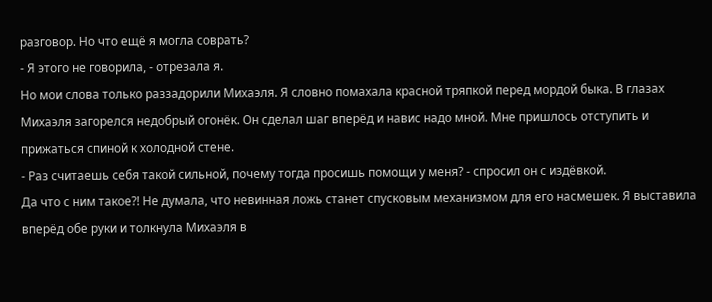разговор. Но что ещё я могла соврать?
- Я этого не говорила, - отрезала я.
Но мои слова только раззадорили Михаэля. Я словно помахала красной тряпкой перед мордой быка. В глазах Михаэля загорелся недобрый огонёк. Он сделал шаг вперёд и навис надо мной. Мне пришлось отступить и прижаться спиной к холодной стене.
- Раз считаешь себя такой сильной, почему тогда просишь помощи у меня? - спросил он с издёвкой.
Да что с ним такое?! Не думала, что невинная ложь станет спусковым механизмом для его насмешек. Я выставила вперёд обе руки и толкнула Михаэля в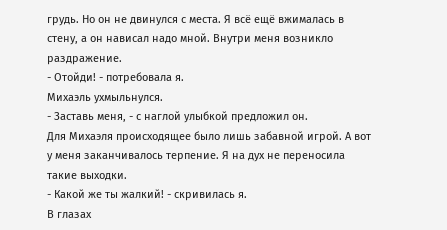грудь. Но он не двинулся с места. Я всё ещё вжималась в стену, а он нависал надо мной. Внутри меня возникло раздражение.
- Отойди! - потребовала я.
Михаэль ухмыльнулся.
- Заставь меня, - с наглой улыбкой предложил он.
Для Михаэля происходящее было лишь забавной игрой. А вот у меня заканчивалось терпение. Я на дух не переносила такие выходки.
- Какой же ты жалкий! - скривилась я.
В глазах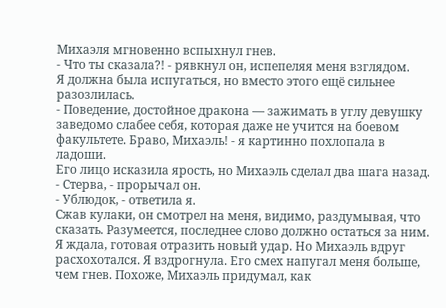Михаэля мгновенно вспыхнул гнев.
- Что ты сказала?! - рявкнул он, испепеляя меня взглядом.
Я должна была испугаться, но вместо этого ещё сильнее разозлилась.
- Поведение, достойное дракона — зажимать в углу девушку заведомо слабее себя, которая даже не учится на боевом факультете. Браво, Михаэль! - я картинно похлопала в ладоши.
Его лицо исказила ярость, но Михаэль сделал два шага назад.
- Стерва, - прорычал он.
- Ублюдок, - ответила я.
Сжав кулаки, он смотрел на меня, видимо, раздумывая, что сказать. Разумеется, последнее слово должно остаться за ним. Я ждала, готовая отразить новый удар. Но Михаэль вдруг расхохотался. Я вздрогнула. Его смех напугал меня больше, чем гнев. Похоже, Михаэль придумал, как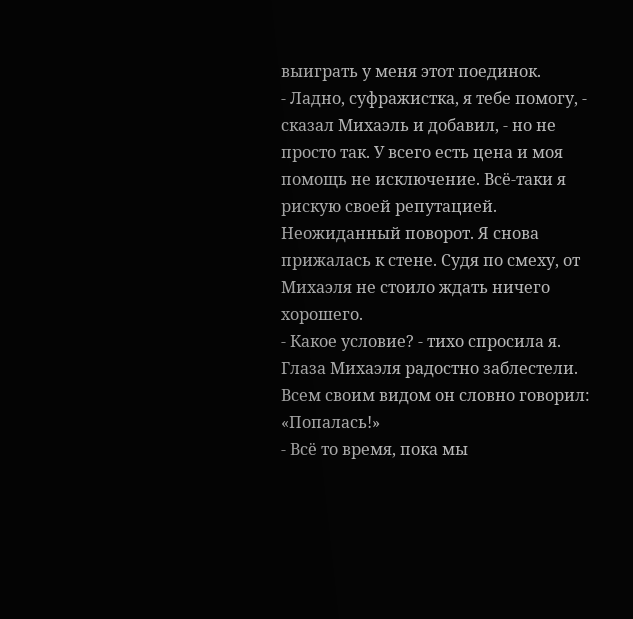выиграть у меня этот поединок.
- Ладно, суфражистка, я тебе помогу, - сказал Михаэль и добавил, - но не просто так. У всего есть цена и моя помощь не исключение. Всё-таки я рискую своей репутацией.
Неожиданный поворот. Я снова прижалась к стене. Судя по смеху, от Михаэля не стоило ждать ничего хорошего.
- Какое условие? - тихо спросила я.
Глаза Михаэля радостно заблестели. Всем своим видом он словно говорил: «Попалась!»
- Всё то время, пока мы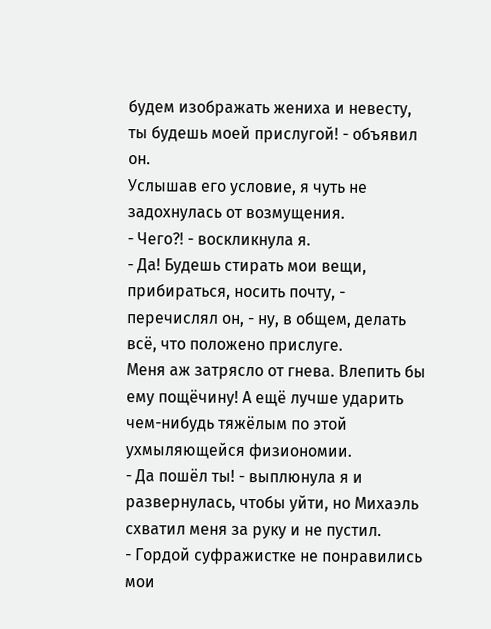будем изображать жениха и невесту, ты будешь моей прислугой! - объявил он.
Услышав его условие, я чуть не задохнулась от возмущения.
- Чего?! - воскликнула я.
- Да! Будешь стирать мои вещи, прибираться, носить почту, - перечислял он, - ну, в общем, делать всё, что положено прислуге.
Меня аж затрясло от гнева. Влепить бы ему пощёчину! А ещё лучше ударить чем-нибудь тяжёлым по этой ухмыляющейся физиономии.
- Да пошёл ты! - выплюнула я и развернулась, чтобы уйти, но Михаэль схватил меня за руку и не пустил.
- Гордой суфражистке не понравились мои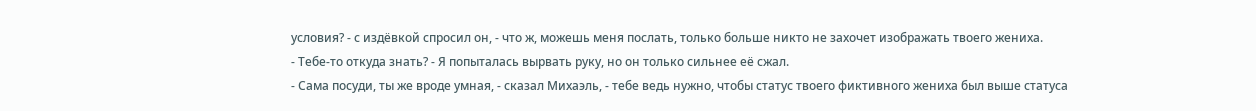условия? - с издёвкой спросил он, - что ж, можешь меня послать, только больше никто не захочет изображать твоего жениха.
- Тебе-то откуда знать? - Я попыталась вырвать руку, но он только сильнее её сжал.
- Сама посуди, ты же вроде умная, - сказал Михаэль, - тебе ведь нужно, чтобы статус твоего фиктивного жениха был выше статуса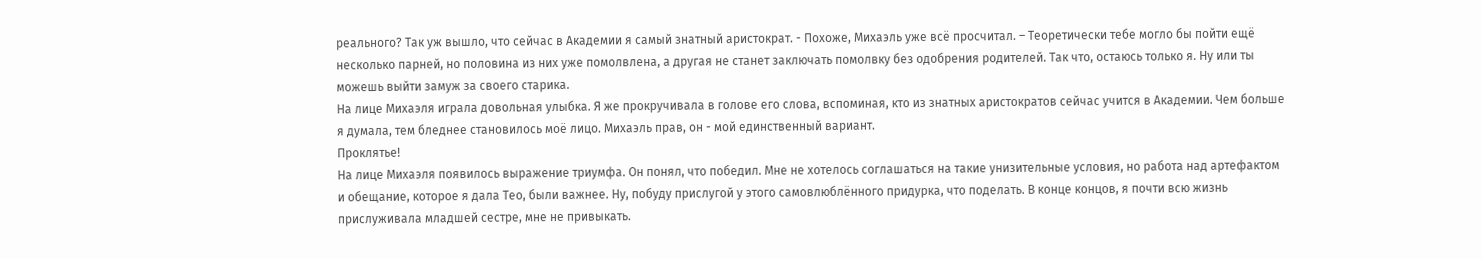реального? Так уж вышло, что сейчас в Академии я самый знатный аристократ. - Похоже, Михаэль уже всё просчитал. – Теоретически тебе могло бы пойти ещё несколько парней, но половина из них уже помолвлена, а другая не станет заключать помолвку без одобрения родителей. Так что, остаюсь только я. Ну или ты можешь выйти замуж за своего старика.
На лице Михаэля играла довольная улыбка. Я же прокручивала в голове его слова, вспоминая, кто из знатных аристократов сейчас учится в Академии. Чем больше я думала, тем бледнее становилось моё лицо. Михаэль прав, он - мой единственный вариант.
Проклятье!
На лице Михаэля появилось выражение триумфа. Он понял, что победил. Мне не хотелось соглашаться на такие унизительные условия, но работа над артефактом и обещание, которое я дала Тео, были важнее. Ну, побуду прислугой у этого самовлюблённого придурка, что поделать. В конце концов, я почти всю жизнь прислуживала младшей сестре, мне не привыкать.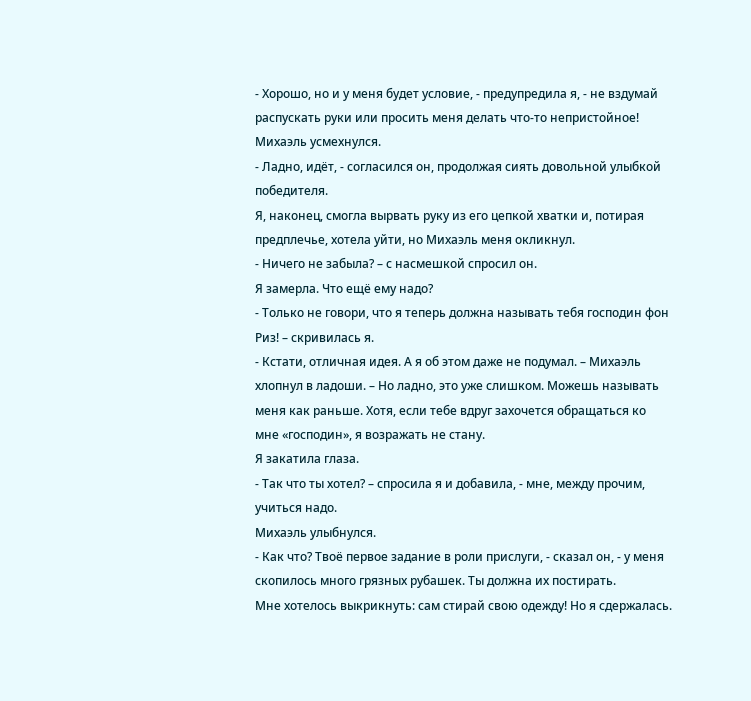- Хорошо, но и у меня будет условие, - предупредила я, - не вздумай распускать руки или просить меня делать что-то непристойное!
Михаэль усмехнулся.
- Ладно, идёт, - согласился он, продолжая сиять довольной улыбкой победителя.
Я, наконец, смогла вырвать руку из его цепкой хватки и, потирая предплечье, хотела уйти, но Михаэль меня окликнул.
- Ничего не забыла? – с насмешкой спросил он.
Я замерла. Что ещё ему надо?
- Только не говори, что я теперь должна называть тебя господин фон Риз! – скривилась я.
- Кстати, отличная идея. А я об этом даже не подумал. – Михаэль хлопнул в ладоши. – Но ладно, это уже слишком. Можешь называть меня как раньше. Хотя, если тебе вдруг захочется обращаться ко мне «господин», я возражать не стану.
Я закатила глаза.
- Так что ты хотел? – спросила я и добавила, - мне, между прочим, учиться надо.
Михаэль улыбнулся.
- Как что? Твоё первое задание в роли прислуги, - сказал он, - у меня скопилось много грязных рубашек. Ты должна их постирать.
Мне хотелось выкрикнуть: сам стирай свою одежду! Но я сдержалась.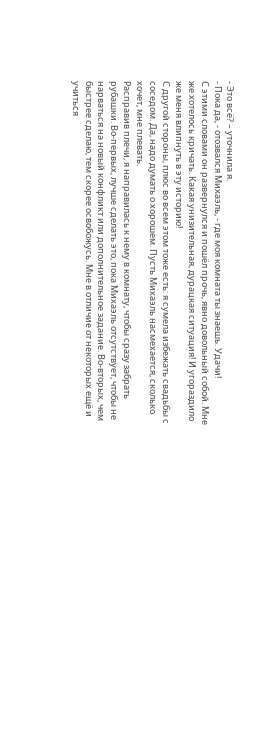- Это всё? – уточнила я.
- Пока да, - отозвался Михаэль, - где моя комната ты знаешь. Удачи!
С этими словами он развернулся и пошёл прочь, явно довольный собой. Мне же хотелось кричать. Какая унизительная, дурацкая ситуация! И угораздило же меня влипнуть в эту историю!
С другой стороны, плюс во всем этом тоже есть: я сумела избежать свадьбы с соседом. Да, надо думать о хорошем. Пусть Михаэль насмехается, сколько хочет, мне плевать.
Расправив плечи, я направилась к нему в комнату, чтобы сразу забрать рубашки. Во-первых, лучше сделать это, пока Михаэль отсутствует, чтобы не нарваться на новый конфликт или дополнительное задание. Во-вторых, чем быстрее сделаю, тем скорее освобожусь. Мне в отличие от некоторых ещё и учиться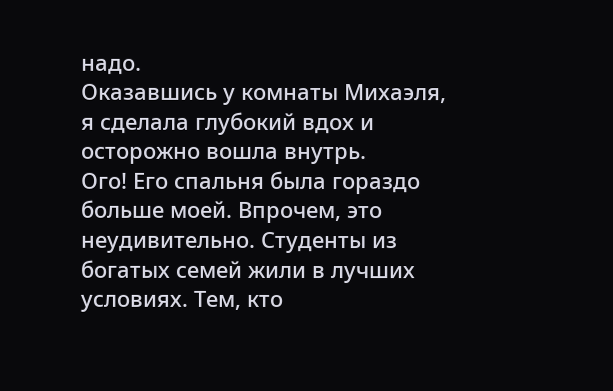надо.
Оказавшись у комнаты Михаэля, я сделала глубокий вдох и осторожно вошла внутрь.
Ого! Его спальня была гораздо больше моей. Впрочем, это неудивительно. Студенты из богатых семей жили в лучших условиях. Тем, кто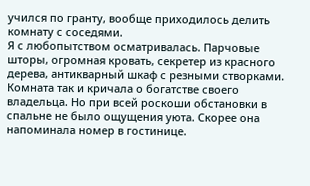учился по гранту, вообще приходилось делить комнату с соседями.
Я с любопытством осматривалась. Парчовые шторы, огромная кровать, секретер из красного дерева, антикварный шкаф с резными створками. Комната так и кричала о богатстве своего владельца. Но при всей роскоши обстановки в спальне не было ощущения уюта. Скорее она напоминала номер в гостинице.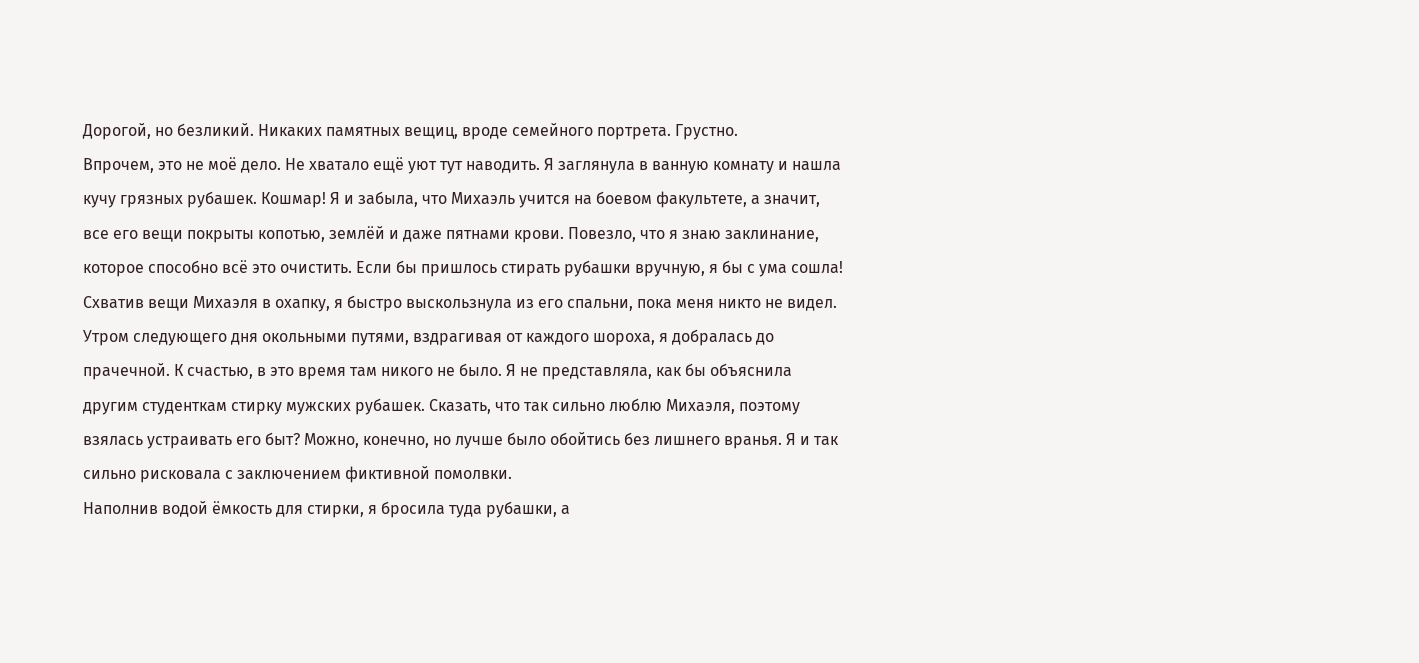Дорогой, но безликий. Никаких памятных вещиц, вроде семейного портрета. Грустно.
Впрочем, это не моё дело. Не хватало ещё уют тут наводить. Я заглянула в ванную комнату и нашла кучу грязных рубашек. Кошмар! Я и забыла, что Михаэль учится на боевом факультете, а значит, все его вещи покрыты копотью, землёй и даже пятнами крови. Повезло, что я знаю заклинание, которое способно всё это очистить. Если бы пришлось стирать рубашки вручную, я бы с ума сошла!
Схватив вещи Михаэля в охапку, я быстро выскользнула из его спальни, пока меня никто не видел.
Утром следующего дня окольными путями, вздрагивая от каждого шороха, я добралась до прачечной. К счастью, в это время там никого не было. Я не представляла, как бы объяснила другим студенткам стирку мужских рубашек. Сказать, что так сильно люблю Михаэля, поэтому взялась устраивать его быт? Можно, конечно, но лучше было обойтись без лишнего вранья. Я и так сильно рисковала с заключением фиктивной помолвки.
Наполнив водой ёмкость для стирки, я бросила туда рубашки, а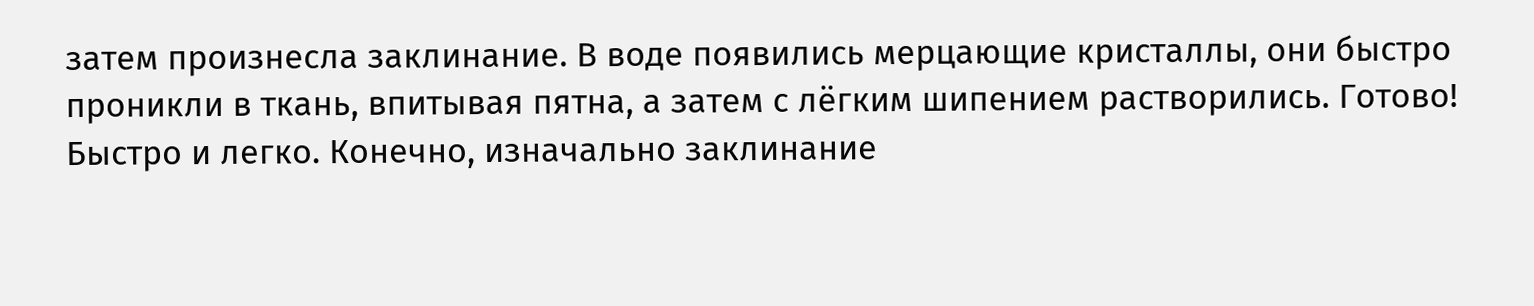затем произнесла заклинание. В воде появились мерцающие кристаллы, они быстро проникли в ткань, впитывая пятна, а затем с лёгким шипением растворились. Готово! Быстро и легко. Конечно, изначально заклинание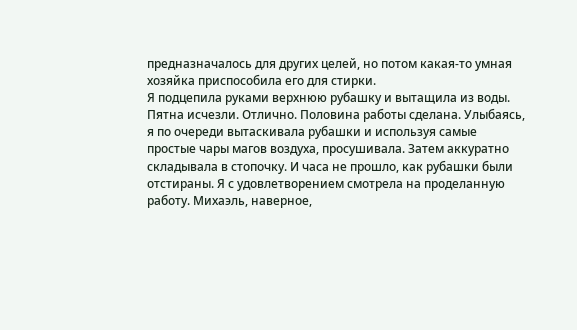предназначалось для других целей, но потом какая-то умная хозяйка приспособила его для стирки.
Я подцепила руками верхнюю рубашку и вытащила из воды. Пятна исчезли. Отлично. Половина работы сделана. Улыбаясь, я по очереди вытаскивала рубашки и используя самые простые чары магов воздуха, просушивала. Затем аккуратно складывала в стопочку. И часа не прошло, как рубашки были отстираны. Я с удовлетворением смотрела на проделанную работу. Михаэль, наверное,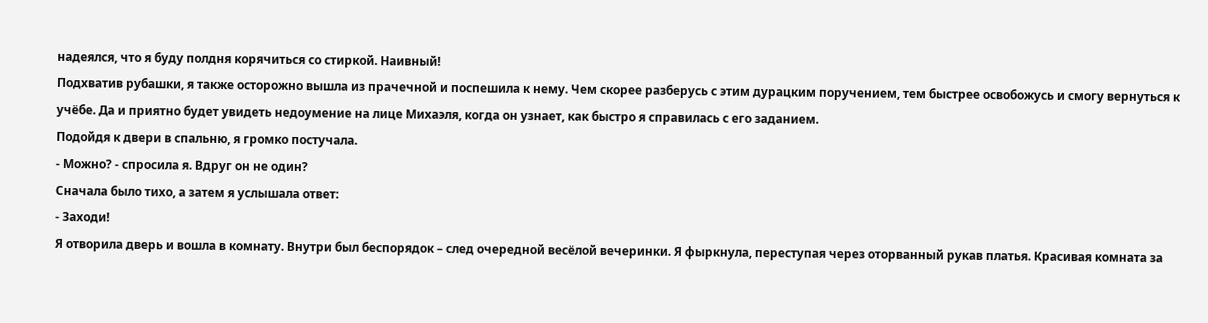надеялся, что я буду полдня корячиться со стиркой. Наивный!
Подхватив рубашки, я также осторожно вышла из прачечной и поспешила к нему. Чем скорее разберусь с этим дурацким поручением, тем быстрее освобожусь и смогу вернуться к учёбе. Да и приятно будет увидеть недоумение на лице Михаэля, когда он узнает, как быстро я справилась с его заданием.
Подойдя к двери в спальню, я громко постучала.
- Можно? - спросила я. Вдруг он не один?
Сначала было тихо, а затем я услышала ответ:
- Заходи!
Я отворила дверь и вошла в комнату. Внутри был беспорядок – след очередной весёлой вечеринки. Я фыркнула, переступая через оторванный рукав платья. Красивая комната за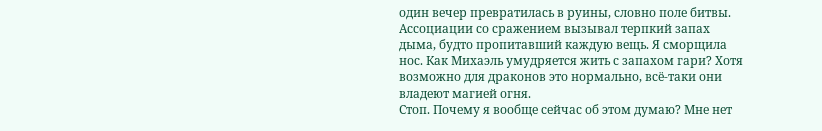один вечер превратилась в руины, словно поле битвы. Ассоциации со сражением вызывал терпкий запах дыма, будто пропитавший каждую вещь. Я сморщила нос. Как Михаэль умудряется жить с запахом гари? Хотя возможно для драконов это нормально, всё-таки они владеют магией огня.
Стоп. Почему я вообще сейчас об этом думаю? Мне нет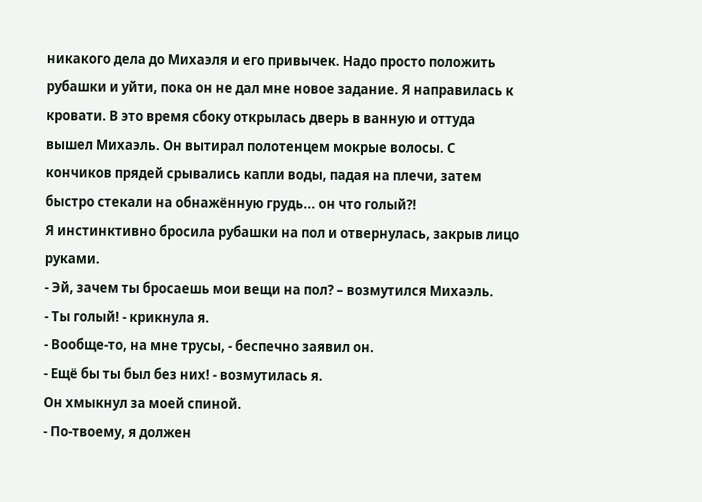никакого дела до Михаэля и его привычек. Надо просто положить рубашки и уйти, пока он не дал мне новое задание. Я направилась к кровати. В это время сбоку открылась дверь в ванную и оттуда вышел Михаэль. Он вытирал полотенцем мокрые волосы. С кончиков прядей срывались капли воды, падая на плечи, затем быстро стекали на обнажённую грудь... он что голый?!
Я инстинктивно бросила рубашки на пол и отвернулась, закрыв лицо руками.
- Эй, зачем ты бросаешь мои вещи на пол? – возмутился Михаэль.
- Ты голый! - крикнула я.
- Вообще-то, на мне трусы, - беспечно заявил он.
- Ещё бы ты был без них! - возмутилась я.
Он хмыкнул за моей спиной.
- По-твоему, я должен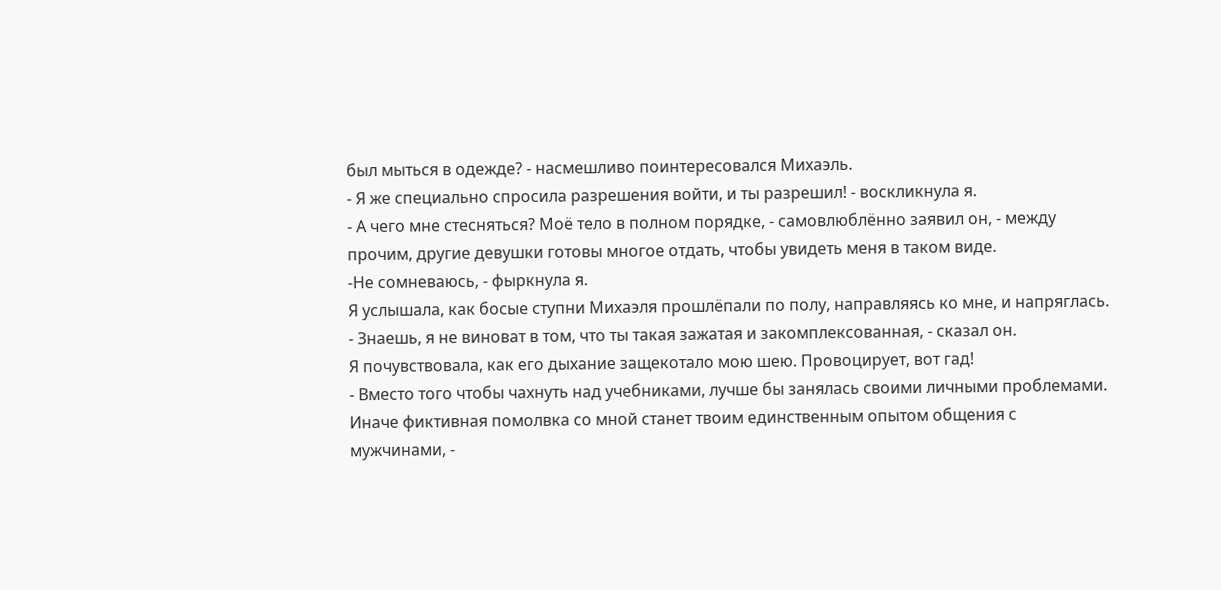был мыться в одежде? - насмешливо поинтересовался Михаэль.
- Я же специально спросила разрешения войти, и ты разрешил! - воскликнула я.
- А чего мне стесняться? Моё тело в полном порядке, - самовлюблённо заявил он, - между прочим, другие девушки готовы многое отдать, чтобы увидеть меня в таком виде.
-Не сомневаюсь, - фыркнула я.
Я услышала, как босые ступни Михаэля прошлёпали по полу, направляясь ко мне, и напряглась.
- Знаешь, я не виноват в том, что ты такая зажатая и закомплексованная, - сказал он.
Я почувствовала, как его дыхание защекотало мою шею. Провоцирует, вот гад!
- Вместо того чтобы чахнуть над учебниками, лучше бы занялась своими личными проблемами. Иначе фиктивная помолвка со мной станет твоим единственным опытом общения с мужчинами, -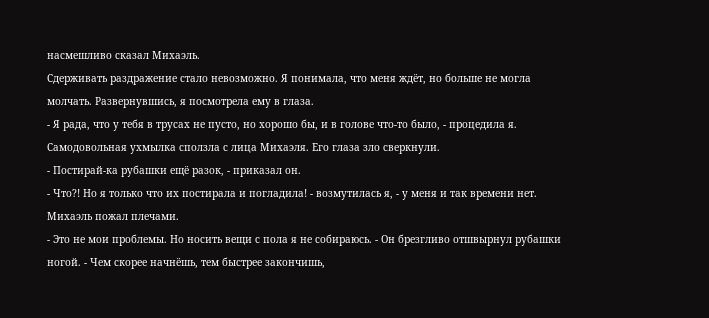насмешливо сказал Михаэль.
Сдерживать раздражение стало невозможно. Я понимала, что меня ждёт, но больше не могла молчать. Развернувшись, я посмотрела ему в глаза.
- Я рада, что у тебя в трусах не пусто, но хорошо бы, и в голове что-то было, - процедила я.
Самодовольная ухмылка сползла с лица Михаэля. Его глаза зло сверкнули.
- Постирай-ка рубашки ещё разок, - приказал он.
- Что?! Но я только что их постирала и погладила! - возмутилась я, - у меня и так времени нет.
Михаэль пожал плечами.
- Это не мои проблемы. Но носить вещи с пола я не собираюсь. - Он брезгливо отшвырнул рубашки ногой. - Чем скорее начнёшь, тем быстрее закончишь,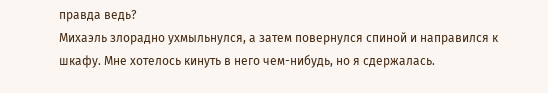правда ведь?
Михаэль злорадно ухмыльнулся, а затем повернулся спиной и направился к шкафу. Мне хотелось кинуть в него чем-нибудь, но я сдержалась.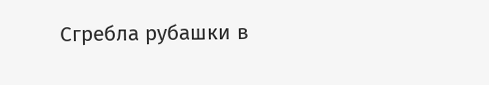Сгребла рубашки в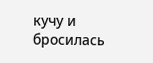кучу и бросилась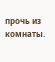прочь из комнаты.